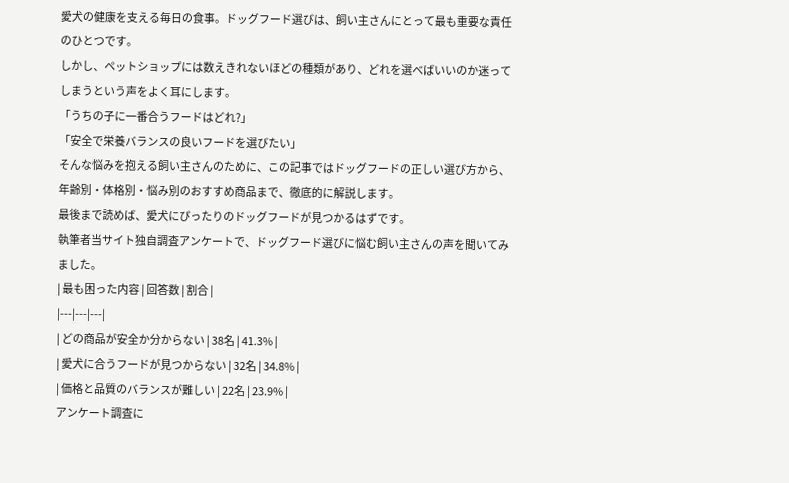愛犬の健康を支える毎日の食事。ドッグフード選びは、飼い主さんにとって最も重要な責任のひとつです。
しかし、ペットショップには数えきれないほどの種類があり、どれを選べばいいのか迷ってしまうという声をよく耳にします。
「うちの子に一番合うフードはどれ?」
「安全で栄養バランスの良いフードを選びたい」
そんな悩みを抱える飼い主さんのために、この記事ではドッグフードの正しい選び方から、年齢別・体格別・悩み別のおすすめ商品まで、徹底的に解説します。
最後まで読めば、愛犬にぴったりのドッグフードが見つかるはずです。
執筆者当サイト独自調査アンケートで、ドッグフード選びに悩む飼い主さんの声を聞いてみました。
| 最も困った内容 | 回答数 | 割合 |
|---|---|---|
| どの商品が安全か分からない | 38名 | 41.3% |
| 愛犬に合うフードが見つからない | 32名 | 34.8% |
| 価格と品質のバランスが難しい | 22名 | 23.9% |
アンケート調査に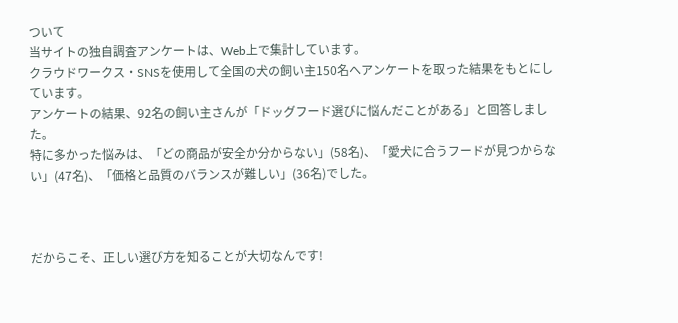ついて
当サイトの独自調査アンケートは、Web上で集計しています。
クラウドワークス・SNSを使用して全国の犬の飼い主150名へアンケートを取った結果をもとにしています。
アンケートの結果、92名の飼い主さんが「ドッグフード選びに悩んだことがある」と回答しました。
特に多かった悩みは、「どの商品が安全か分からない」(58名)、「愛犬に合うフードが見つからない」(47名)、「価格と品質のバランスが難しい」(36名)でした。



だからこそ、正しい選び方を知ることが大切なんです!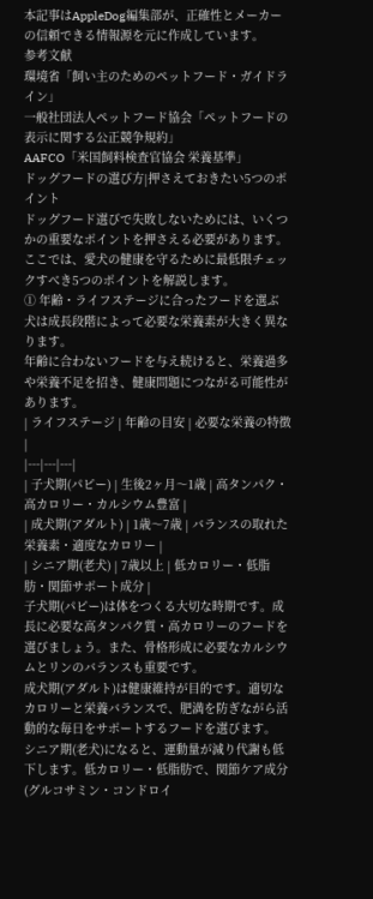本記事はAppleDog編集部が、正確性とメーカーの信頼できる情報源を元に作成しています。
参考文献
環境省「飼い主のためのペットフード・ガイドライン」
一般社団法人ペットフード協会「ペットフードの表示に関する公正競争規約」
AAFCO「米国飼料検査官協会 栄養基準」
ドッグフードの選び方|押さえておきたい5つのポイント
ドッグフード選びで失敗しないためには、いくつかの重要なポイントを押さえる必要があります。
ここでは、愛犬の健康を守るために最低限チェックすべき5つのポイントを解説します。
① 年齢・ライフステージに合ったフードを選ぶ
犬は成長段階によって必要な栄養素が大きく異なります。
年齢に合わないフードを与え続けると、栄養過多や栄養不足を招き、健康問題につながる可能性があります。
| ライフステージ | 年齢の目安 | 必要な栄養の特徴 |
|---|---|---|
| 子犬期(パピー) | 生後2ヶ月〜1歳 | 高タンパク・高カロリー・カルシウム豊富 |
| 成犬期(アダルト) | 1歳〜7歳 | バランスの取れた栄養素・適度なカロリー |
| シニア期(老犬) | 7歳以上 | 低カロリー・低脂肪・関節サポート成分 |
子犬期(パピー)は体をつくる大切な時期です。成長に必要な高タンパク質・高カロリーのフードを選びましょう。また、骨格形成に必要なカルシウムとリンのバランスも重要です。
成犬期(アダルト)は健康維持が目的です。適切なカロリーと栄養バランスで、肥満を防ぎながら活動的な毎日をサポートするフードを選びます。
シニア期(老犬)になると、運動量が減り代謝も低下します。低カロリー・低脂肪で、関節ケア成分(グルコサミン・コンドロイ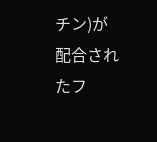チン)が配合されたフ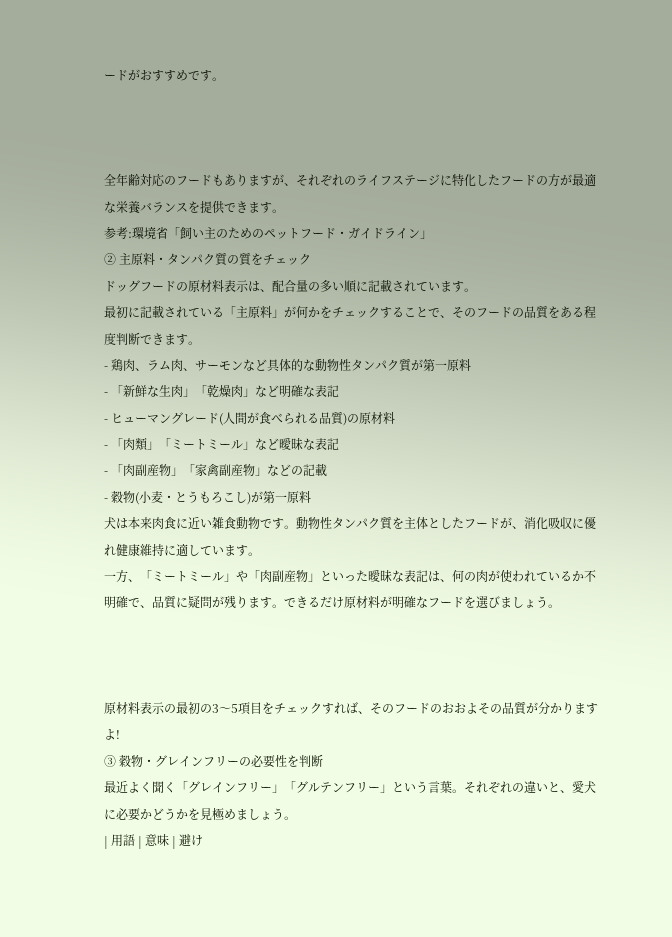ードがおすすめです。



全年齢対応のフードもありますが、それぞれのライフステージに特化したフードの方が最適な栄養バランスを提供できます。
参考:環境省「飼い主のためのペットフード・ガイドライン」
② 主原料・タンパク質の質をチェック
ドッグフードの原材料表示は、配合量の多い順に記載されています。
最初に記載されている「主原料」が何かをチェックすることで、そのフードの品質をある程度判断できます。
- 鶏肉、ラム肉、サーモンなど具体的な動物性タンパク質が第一原料
- 「新鮮な生肉」「乾燥肉」など明確な表記
- ヒューマングレード(人間が食べられる品質)の原材料
- 「肉類」「ミートミール」など曖昧な表記
- 「肉副産物」「家禽副産物」などの記載
- 穀物(小麦・とうもろこし)が第一原料
犬は本来肉食に近い雑食動物です。動物性タンパク質を主体としたフードが、消化吸収に優れ健康維持に適しています。
一方、「ミートミール」や「肉副産物」といった曖昧な表記は、何の肉が使われているか不明確で、品質に疑問が残ります。できるだけ原材料が明確なフードを選びましょう。



原材料表示の最初の3〜5項目をチェックすれば、そのフードのおおよその品質が分かりますよ!
③ 穀物・グレインフリーの必要性を判断
最近よく聞く「グレインフリー」「グルテンフリー」という言葉。それぞれの違いと、愛犬に必要かどうかを見極めましょう。
| 用語 | 意味 | 避け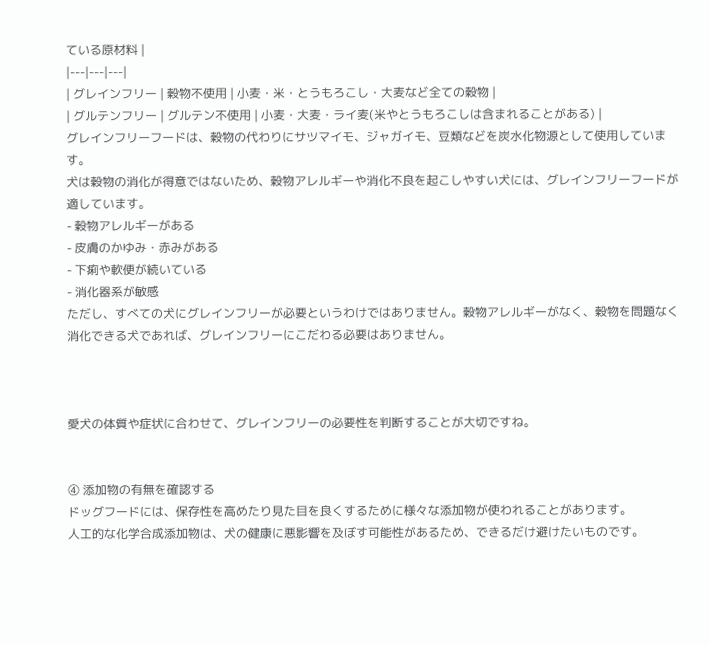ている原材料 |
|---|---|---|
| グレインフリー | 穀物不使用 | 小麦・米・とうもろこし・大麦など全ての穀物 |
| グルテンフリー | グルテン不使用 | 小麦・大麦・ライ麦(米やとうもろこしは含まれることがある) |
グレインフリーフードは、穀物の代わりにサツマイモ、ジャガイモ、豆類などを炭水化物源として使用しています。
犬は穀物の消化が得意ではないため、穀物アレルギーや消化不良を起こしやすい犬には、グレインフリーフードが適しています。
- 穀物アレルギーがある
- 皮膚のかゆみ・赤みがある
- 下痢や軟便が続いている
- 消化器系が敏感
ただし、すべての犬にグレインフリーが必要というわけではありません。穀物アレルギーがなく、穀物を問題なく消化できる犬であれば、グレインフリーにこだわる必要はありません。



愛犬の体質や症状に合わせて、グレインフリーの必要性を判断することが大切ですね。


④ 添加物の有無を確認する
ドッグフードには、保存性を高めたり見た目を良くするために様々な添加物が使われることがあります。
人工的な化学合成添加物は、犬の健康に悪影響を及ぼす可能性があるため、できるだけ避けたいものです。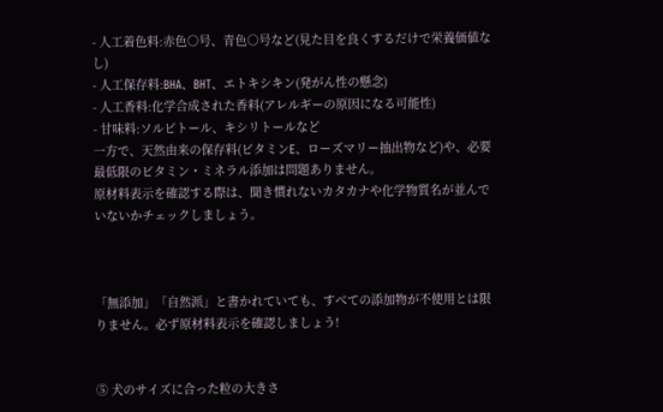- 人工着色料:赤色○号、青色○号など(見た目を良くするだけで栄養価値なし)
- 人工保存料:BHA、BHT、エトキシキン(発がん性の懸念)
- 人工香料:化学合成された香料(アレルギーの原因になる可能性)
- 甘味料:ソルビトール、キシリトールなど
一方で、天然由来の保存料(ビタミンE、ローズマリー抽出物など)や、必要最低限のビタミン・ミネラル添加は問題ありません。
原材料表示を確認する際は、聞き慣れないカタカナや化学物質名が並んでいないかチェックしましょう。



「無添加」「自然派」と書かれていても、すべての添加物が不使用とは限りません。必ず原材料表示を確認しましょう!


⑤ 犬のサイズに合った粒の大きさ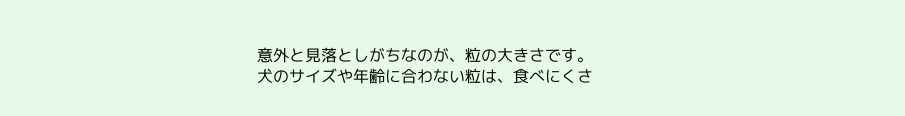意外と見落としがちなのが、粒の大きさです。
犬のサイズや年齢に合わない粒は、食べにくさ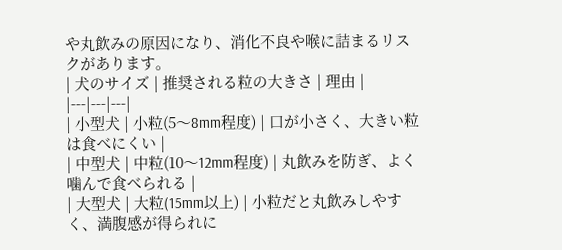や丸飲みの原因になり、消化不良や喉に詰まるリスクがあります。
| 犬のサイズ | 推奨される粒の大きさ | 理由 |
|---|---|---|
| 小型犬 | 小粒(5〜8mm程度) | 口が小さく、大きい粒は食べにくい |
| 中型犬 | 中粒(10〜12mm程度) | 丸飲みを防ぎ、よく噛んで食べられる |
| 大型犬 | 大粒(15mm以上) | 小粒だと丸飲みしやすく、満腹感が得られに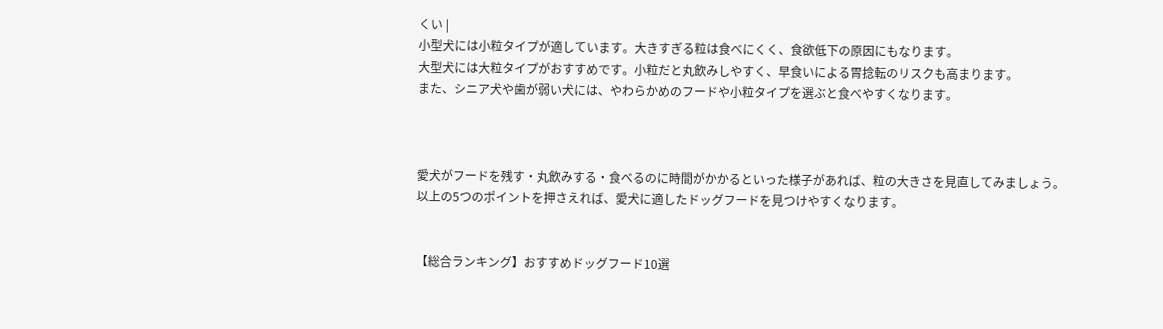くい |
小型犬には小粒タイプが適しています。大きすぎる粒は食べにくく、食欲低下の原因にもなります。
大型犬には大粒タイプがおすすめです。小粒だと丸飲みしやすく、早食いによる胃捻転のリスクも高まります。
また、シニア犬や歯が弱い犬には、やわらかめのフードや小粒タイプを選ぶと食べやすくなります。



愛犬がフードを残す・丸飲みする・食べるのに時間がかかるといった様子があれば、粒の大きさを見直してみましょう。
以上の5つのポイントを押さえれば、愛犬に適したドッグフードを見つけやすくなります。


【総合ランキング】おすすめドッグフード10選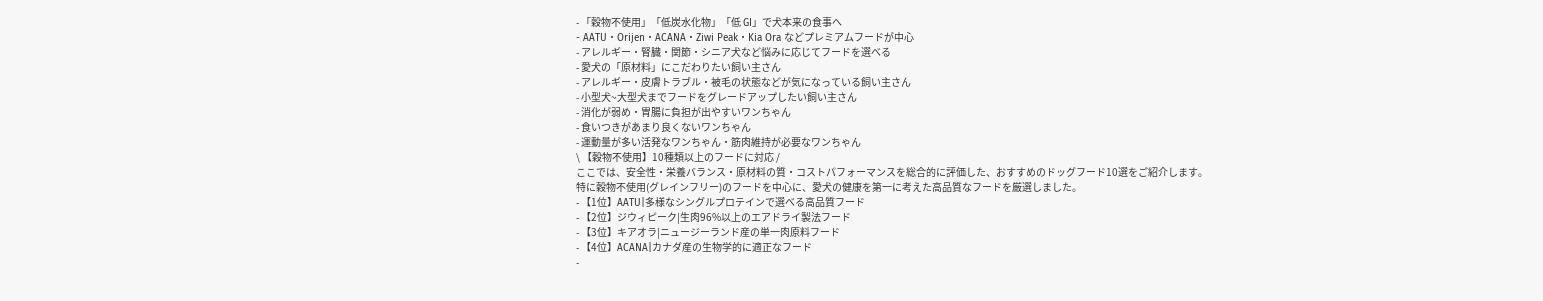- 「穀物不使用」「低炭水化物」「低 GI」で犬本来の食事へ
- AATU・Orijen・ACANA・Ziwi Peak・Kia Ora などプレミアムフードが中心
- アレルギー・腎臓・関節・シニア犬など悩みに応じてフードを選べる
- 愛犬の「原材料」にこだわりたい飼い主さん
- アレルギー・皮膚トラブル・被毛の状態などが気になっている飼い主さん
- 小型犬~大型犬までフードをグレードアップしたい飼い主さん
- 消化が弱め・胃腸に負担が出やすいワンちゃん
- 食いつきがあまり良くないワンちゃん
- 運動量が多い活発なワンちゃん・筋肉維持が必要なワンちゃん
\ 【穀物不使用】10種類以上のフードに対応 /
ここでは、安全性・栄養バランス・原材料の質・コストパフォーマンスを総合的に評価した、おすすめのドッグフード10選をご紹介します。
特に穀物不使用(グレインフリー)のフードを中心に、愛犬の健康を第一に考えた高品質なフードを厳選しました。
- 【1位】AATU|多様なシングルプロテインで選べる高品質フード
- 【2位】ジウィピーク|生肉96%以上のエアドライ製法フード
- 【3位】キアオラ|ニュージーランド産の単一肉原料フード
- 【4位】ACANA|カナダ産の生物学的に適正なフード
-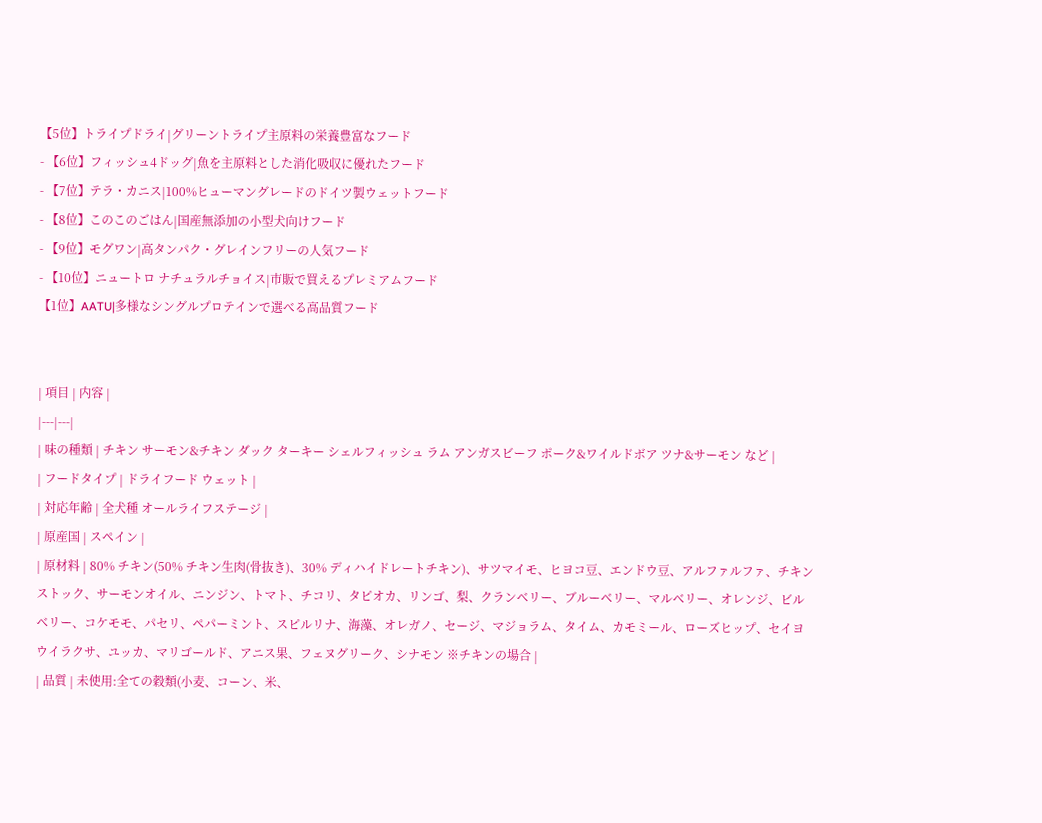【5位】トライプドライ|グリーントライプ主原料の栄養豊富なフード
- 【6位】フィッシュ4ドッグ|魚を主原料とした消化吸収に優れたフード
- 【7位】テラ・カニス|100%ヒューマングレードのドイツ製ウェットフード
- 【8位】このこのごはん|国産無添加の小型犬向けフード
- 【9位】モグワン|高タンパク・グレインフリーの人気フード
- 【10位】ニュートロ ナチュラルチョイス|市販で買えるプレミアムフード
【1位】AATU|多様なシングルプロテインで選べる高品質フード


| 項目 | 内容 |
|---|---|
| 味の種類 | チキン サーモン&チキン ダック ターキー シェルフィッシュ ラム アンガスビーフ ポーク&ワイルドボア ツナ&サーモン など |
| フードタイプ | ドライフード ウェット |
| 対応年齢 | 全犬種 オールライフステージ |
| 原産国 | スペイン |
| 原材料 | 80% チキン(50% チキン生肉(骨抜き)、30% ディハイドレートチキン)、サツマイモ、ヒヨコ豆、エンドウ豆、アルファルファ、チキンストック、サーモンオイル、ニンジン、トマト、チコリ、タピオカ、リンゴ、梨、クランベリー、ブルーベリー、マルベリー、オレンジ、ビルベリー、コケモモ、パセリ、ペパーミント、スピルリナ、海藻、オレガノ、セージ、マジョラム、タイム、カモミール、ローズヒップ、セイヨウイラクサ、ユッカ、マリゴールド、アニス果、フェヌグリーク、シナモン ※チキンの場合 |
| 品質 | 未使用:全ての穀類(小麦、コーン、米、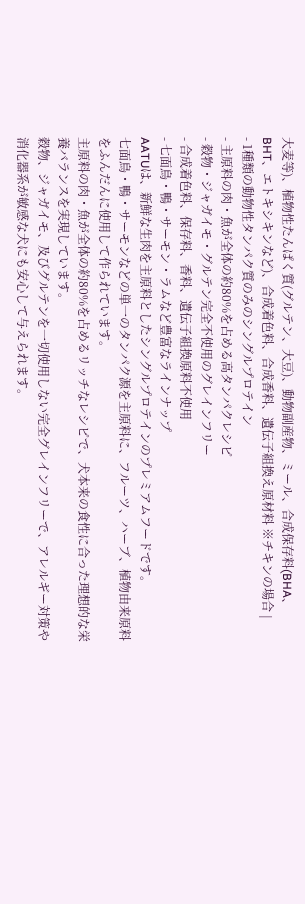大麦等)、植物性たんぱく質(グルテン、大豆)、動物副産物、ミール、合成保存料(BHA、BHT、エトキシキンなど)、合成着色料、合成香料、遺伝子組換え原材料 ※チキンの場合 |
- 1種類の動物性タンパク質のみのシングルプロテイン
- 主原料の肉・魚が全体の約80%を占める高タンパクレシピ
- 穀物・ジャガイモ・グルテン完全不使用のグレインフリー
- 合成着色料、保存料、香料、遺伝子組換原料不使用
- 七面鳥・鴨・サーモン・ラムなど豊富なラインナップ
AATUは、新鮮な生肉を主原料としたシングルプロテインのプレミアムフードです。
七面鳥・鴨・サーモンなどの単一のタンパク源を主原料に、フルーツ、ハーブ、植物由来原料をふんだんに使用して作られています。
主原料の肉・魚が全体の約80%を占めるリッチなレシピで、犬本来の食性に合った理想的な栄養バランスを実現しています。
穀物、ジャガイモ、及びグルテンを一切使用しない完全グレインフリーで、アレルギー対策や消化器系が敏感な犬にも安心して与えられます。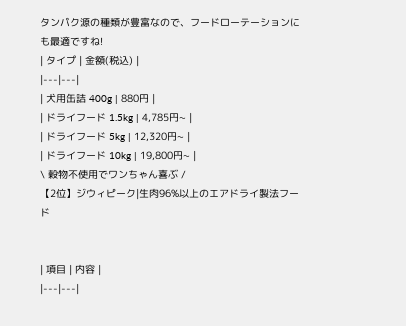タンパク源の種類が豊富なので、フードローテーションにも最適ですね!
| タイプ | 金額(税込) |
|---|---|
| 犬用缶詰 400g | 880円 |
| ドライフード 1.5kg | 4,785円~ |
| ドライフード 5kg | 12,320円~ |
| ドライフード 10kg | 19,800円~ |
\ 穀物不使用でワンちゃん喜ぶ /
【2位】ジウィピーク|生肉96%以上のエアドライ製法フード


| 項目 | 内容 |
|---|---|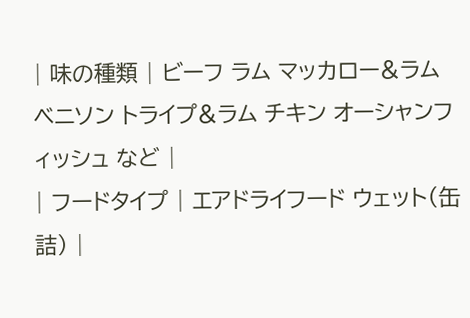| 味の種類 | ビーフ ラム マッカロー&ラム ベニソン トライプ&ラム チキン オーシャンフィッシュ など |
| フードタイプ | エアドライフード ウェット(缶詰) |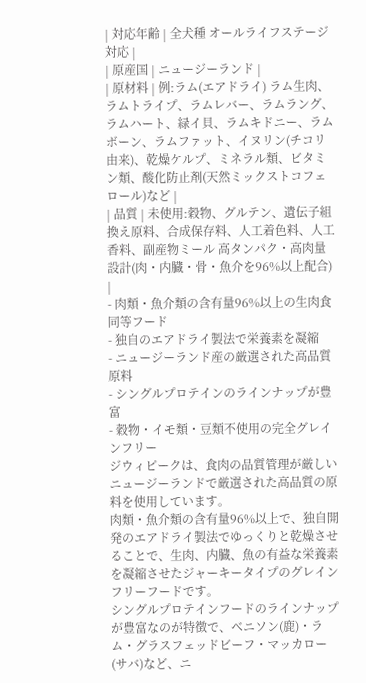| 対応年齢 | 全犬種 オールライフステージ対応 |
| 原産国 | ニュージーランド |
| 原材料 | 例:ラム(エアドライ) ラム生肉、ラムトライプ、ラムレバー、ラムラング、ラムハート、緑イ貝、ラムキドニー、ラムボーン、ラムファット、イヌリン(チコリ由来)、乾燥ケルプ、ミネラル類、ビタミン類、酸化防止剤(天然ミックストコフェロール)など |
| 品質 | 未使用:穀物、グルテン、遺伝子組換え原料、合成保存料、人工着色料、人工香料、副産物ミール 高タンパク・高肉量設計(肉・内臓・骨・魚介を96%以上配合) |
- 肉類・魚介類の含有量96%以上の生肉食同等フード
- 独自のエアドライ製法で栄養素を凝縮
- ニュージーランド産の厳選された高品質原料
- シングルプロテインのラインナップが豊富
- 穀物・イモ類・豆類不使用の完全グレインフリー
ジウィピークは、食肉の品質管理が厳しいニュージーランドで厳選された高品質の原料を使用しています。
肉類・魚介類の含有量96%以上で、独自開発のエアドライ製法でゆっくりと乾燥させることで、生肉、内臓、魚の有益な栄養素を凝縮させたジャーキータイプのグレインフリーフードです。
シングルプロテインフードのラインナップが豊富なのが特徴で、ベニソン(鹿)・ラム・グラスフェッドビーフ・マッカロー(サバ)など、ニ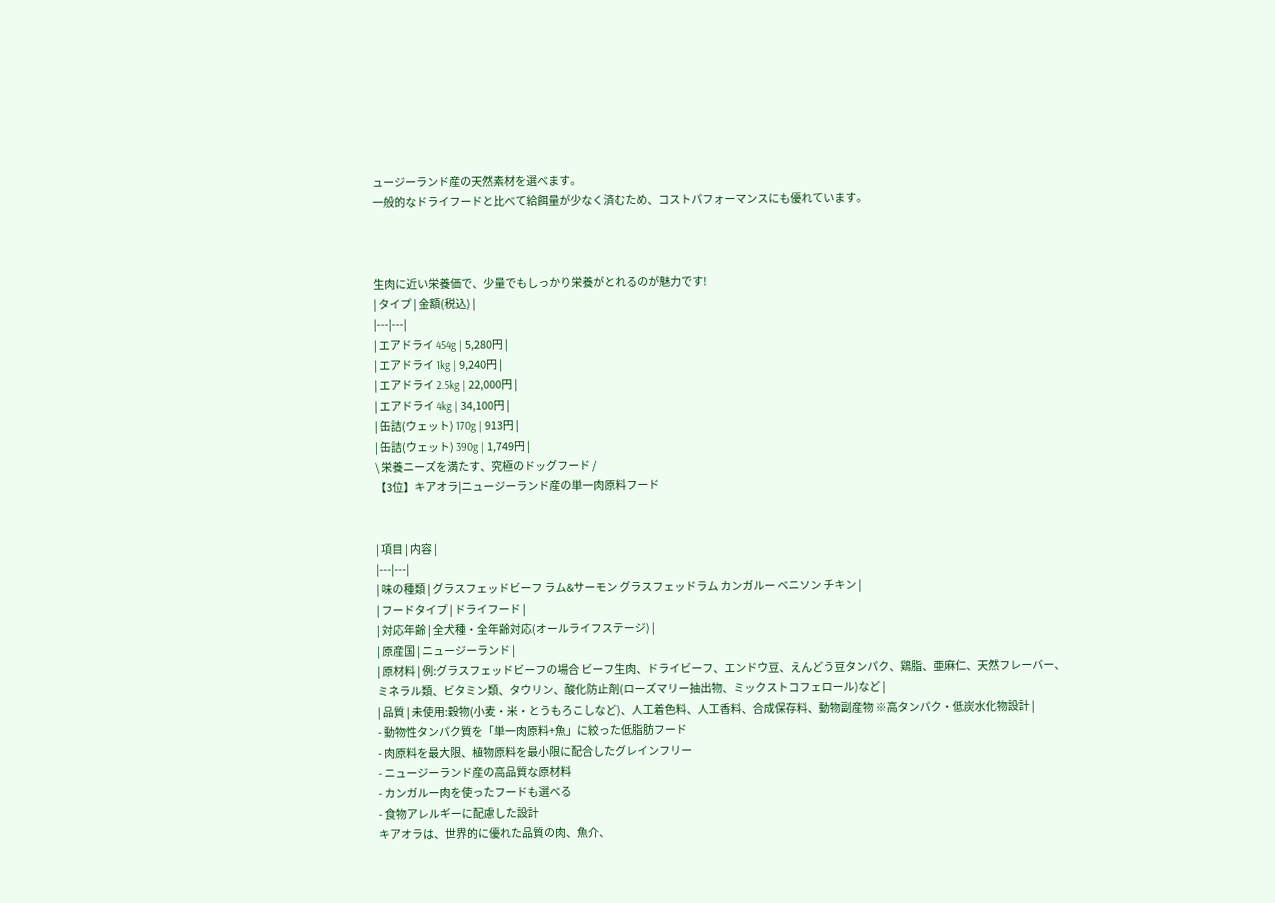ュージーランド産の天然素材を選べます。
一般的なドライフードと比べて給餌量が少なく済むため、コストパフォーマンスにも優れています。



生肉に近い栄養価で、少量でもしっかり栄養がとれるのが魅力です!
| タイプ | 金額(税込) |
|---|---|
| エアドライ 454g | 5,280円 |
| エアドライ 1kg | 9,240円 |
| エアドライ 2.5kg | 22,000円 |
| エアドライ 4kg | 34,100円 |
| 缶詰(ウェット) 170g | 913円 |
| 缶詰(ウェット) 390g | 1,749円 |
\ 栄養ニーズを満たす、究極のドッグフード /
【3位】キアオラ|ニュージーランド産の単一肉原料フード


| 項目 | 内容 |
|---|---|
| 味の種類 | グラスフェッドビーフ ラム&サーモン グラスフェッドラム カンガルー ベニソン チキン |
| フードタイプ | ドライフード |
| 対応年齢 | 全犬種・全年齢対応(オールライフステージ) |
| 原産国 | ニュージーランド |
| 原材料 | 例:グラスフェッドビーフの場合 ビーフ生肉、ドライビーフ、エンドウ豆、えんどう豆タンパク、鶏脂、亜麻仁、天然フレーバー、ミネラル類、ビタミン類、タウリン、酸化防止剤(ローズマリー抽出物、ミックストコフェロール)など |
| 品質 | 未使用:穀物(小麦・米・とうもろこしなど)、人工着色料、人工香料、合成保存料、動物副産物 ※高タンパク・低炭水化物設計 |
- 動物性タンパク質を「単一肉原料+魚」に絞った低脂肪フード
- 肉原料を最大限、植物原料を最小限に配合したグレインフリー
- ニュージーランド産の高品質な原材料
- カンガルー肉を使ったフードも選べる
- 食物アレルギーに配慮した設計
キアオラは、世界的に優れた品質の肉、魚介、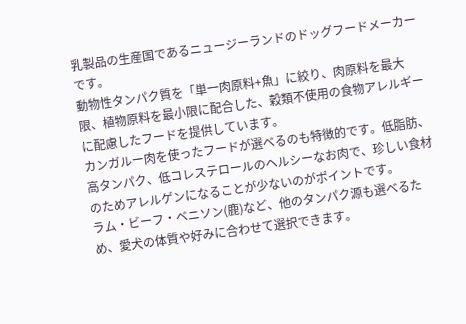乳製品の生産国であるニュージーランドのドッグフードメーカーです。
動物性タンパク質を「単一肉原料+魚」に絞り、肉原料を最大限、植物原料を最小限に配合した、穀類不使用の食物アレルギーに配慮したフードを提供しています。
カンガルー肉を使ったフードが選べるのも特徴的です。低脂肪、高タンパク、低コレステロールのヘルシーなお肉で、珍しい食材のためアレルゲンになることが少ないのがポイントです。
ラム・ビーフ・ベニソン(鹿)など、他のタンパク源も選べるため、愛犬の体質や好みに合わせて選択できます。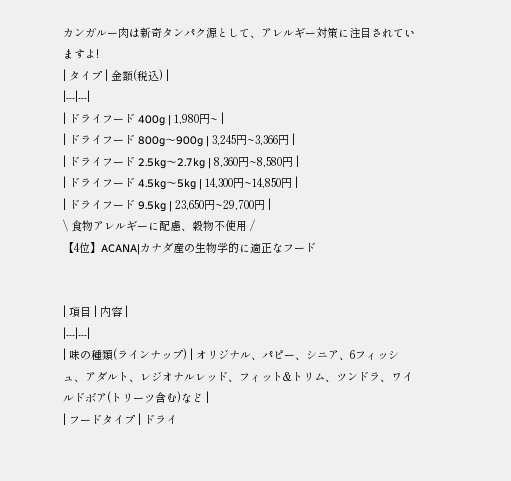カンガルー肉は新奇タンパク源として、アレルギー対策に注目されていますよ!
| タイプ | 金額(税込) |
|---|---|
| ドライフード 400g | 1,980円~ |
| ドライフード 800g〜900g | 3,245円~3,366円 |
| ドライフード 2.5kg〜2.7kg | 8,360円~8,580円 |
| ドライフード 4.5kg〜5kg | 14,300円~14,850円 |
| ドライフード 9.5kg | 23,650円~29,700円 |
\ 食物アレルギーに配慮、穀物不使用 /
【4位】ACANA|カナダ産の生物学的に適正なフード


| 項目 | 内容 |
|---|---|
| 味の種類(ラインナップ) | オリジナル、パピー、シニア、6フィッシュ、アダルト、レジオナルレッド、フィット&トリム、ツンドラ、ワイルドボア(トリーツ含む)など |
| フードタイプ | ドライ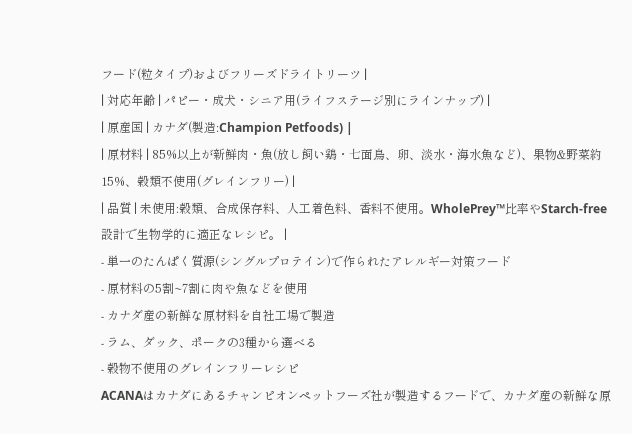フード(粒タイプ)およびフリーズドライトリーツ |
| 対応年齢 | パピー・成犬・シニア用(ライフステージ別にラインナップ) |
| 原産国 | カナダ(製造:Champion Petfoods) |
| 原材料 | 85%以上が新鮮肉・魚(放し飼い鶏・七面鳥、卵、淡水・海水魚など)、果物&野菜約15%、穀類不使用(グレインフリー) |
| 品質 | 未使用:穀類、合成保存料、人工着色料、香料不使用。WholePrey™比率やStarch‑free設計で生物学的に適正なレシピ。 |
- 単一のたんぱく質源(シングルプロテイン)で作られたアレルギー対策フード
- 原材料の5割~7割に肉や魚などを使用
- カナダ産の新鮮な原材料を自社工場で製造
- ラム、ダック、ポークの3種から選べる
- 穀物不使用のグレインフリーレシピ
ACANAはカナダにあるチャンピオンペットフーズ社が製造するフードで、カナダ産の新鮮な原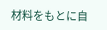材料をもとに自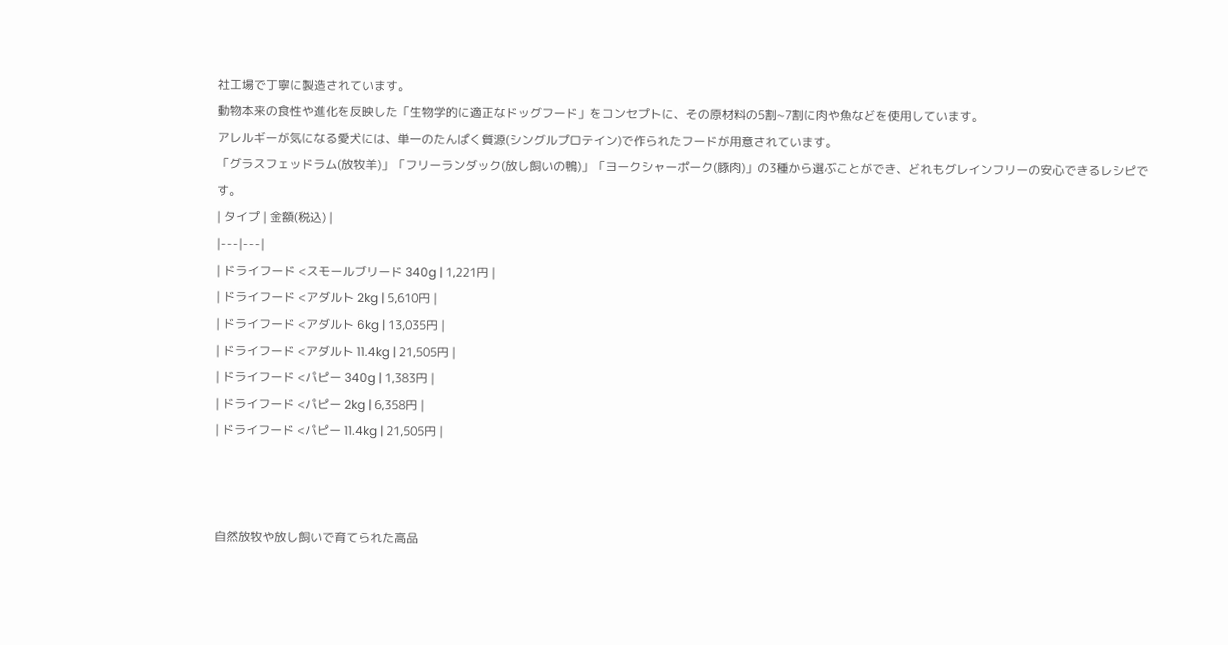社工場で丁寧に製造されています。
動物本来の食性や進化を反映した「生物学的に適正なドッグフード」をコンセプトに、その原材料の5割~7割に肉や魚などを使用しています。
アレルギーが気になる愛犬には、単一のたんぱく質源(シングルプロテイン)で作られたフードが用意されています。
「グラスフェッドラム(放牧羊)」「フリーランダック(放し飼いの鴨)」「ヨークシャーポーク(豚肉)」の3種から選ぶことができ、どれもグレインフリーの安心できるレシピです。
| タイプ | 金額(税込) |
|---|---|
| ドライフード <スモールブリード 340g | 1,221円 |
| ドライフード <アダルト 2kg | 5,610円 |
| ドライフード <アダルト 6kg | 13,035円 |
| ドライフード <アダルト 11.4kg | 21,505円 |
| ドライフード <パピー 340g | 1,383円 |
| ドライフード <パピー 2kg | 6,358円 |
| ドライフード <パピー 11.4kg | 21,505円 |



自然放牧や放し飼いで育てられた高品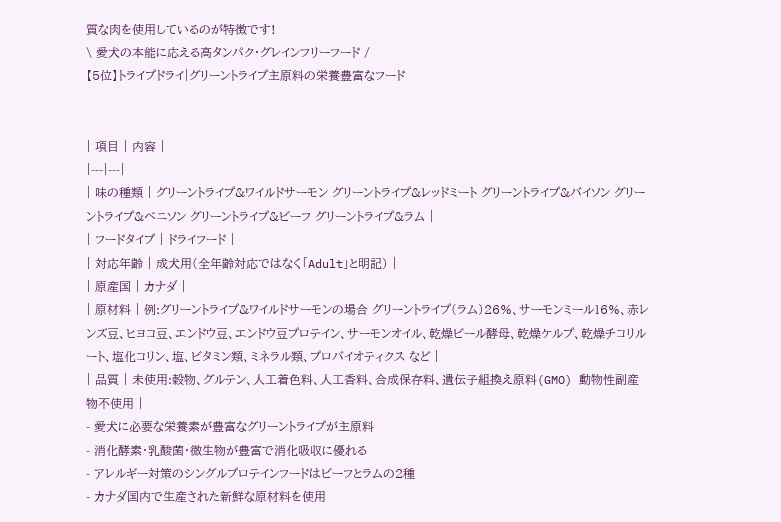質な肉を使用しているのが特徴です!
\ 愛犬の本能に応える高タンパク・グレインフリーフード /
【5位】トライプドライ|グリーントライプ主原料の栄養豊富なフード


| 項目 | 内容 |
|---|---|
| 味の種類 | グリーントライプ&ワイルドサーモン グリーントライプ&レッドミート グリーントライプ&バイソン グリーントライプ&ベニソン グリーントライプ&ビーフ グリーントライプ&ラム |
| フードタイプ | ドライフード |
| 対応年齢 | 成犬用(全年齢対応ではなく「Adult」と明記) |
| 原産国 | カナダ |
| 原材料 | 例:グリーントライプ&ワイルドサーモンの場合 グリーントライプ(ラム)26%、サーモンミール16%、赤レンズ豆、ヒヨコ豆、エンドウ豆、エンドウ豆プロテイン、サーモンオイル、乾燥ビール酵母、乾燥ケルプ、乾燥チコリルート、塩化コリン、塩、ビタミン類、ミネラル類、プロバイオティクス など |
| 品質 | 未使用:穀物、グルテン、人工着色料、人工香料、合成保存料、遺伝子組換え原料(GMO) 動物性副産物不使用 |
- 愛犬に必要な栄養素が豊富なグリーントライプが主原料
- 消化酵素・乳酸菌・微生物が豊富で消化吸収に優れる
- アレルギー対策のシングルプロテインフードはビーフとラムの2種
- カナダ国内で生産された新鮮な原材料を使用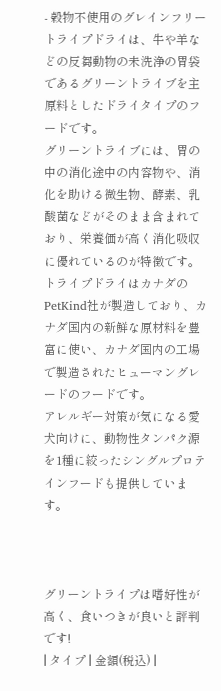- 穀物不使用のグレインフリー
トライプドライは、牛や羊などの反芻動物の未洗浄の胃袋であるグリーントライブを主原料としたドライタイプのフードです。
グリーントライブには、胃の中の消化途中の内容物や、消化を助ける微生物、酵素、乳酸菌などがそのまま含まれており、栄養価が高く消化吸収に優れているのが特徴です。
トライプドライはカナダのPetKind社が製造しており、カナダ国内の新鮮な原材料を豊富に使い、カナダ国内の工場で製造されたヒューマングレードのフードです。
アレルギー対策が気になる愛犬向けに、動物性タンパク源を1種に絞ったシングルプロテインフードも提供しています。



グリーントライプは嗜好性が高く、食いつきが良いと評判です!
| タイプ | 金額(税込) |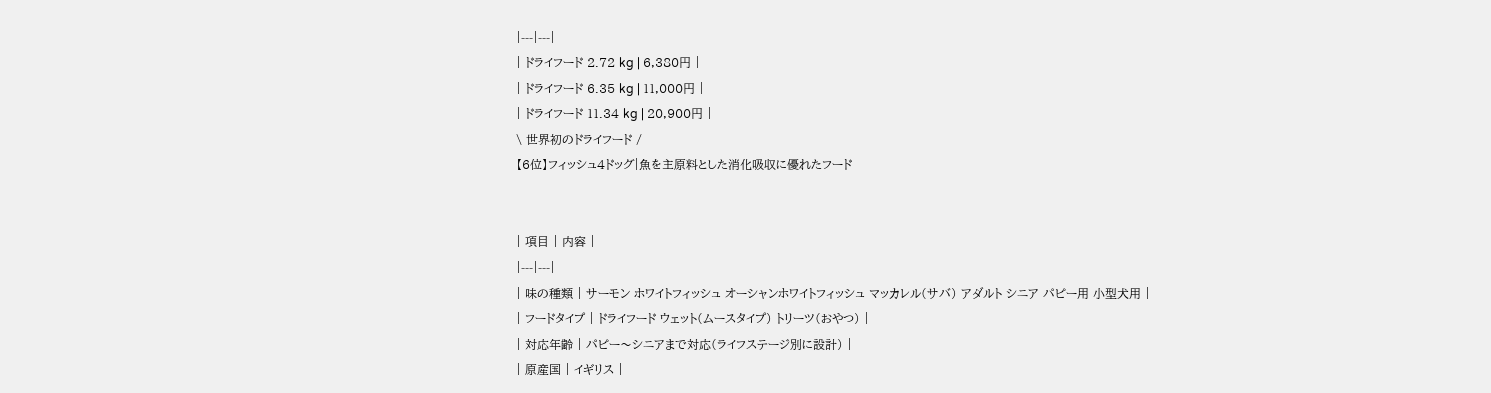|---|---|
| ドライフード 2.72 kg | 6,380円 |
| ドライフード 6.35 kg | 11,000円 |
| ドライフード 11.34 kg | 20,900円 |
\ 世界初のドライフード /
【6位】フィッシュ4ドッグ|魚を主原料とした消化吸収に優れたフード


| 項目 | 内容 |
|---|---|
| 味の種類 | サーモン ホワイトフィッシュ オーシャンホワイトフィッシュ マッカレル(サバ) アダルト シニア パピー用 小型犬用 |
| フードタイプ | ドライフード ウェット(ムースタイプ) トリーツ(おやつ) |
| 対応年齢 | パピー〜シニアまで対応(ライフステージ別に設計) |
| 原産国 | イギリス |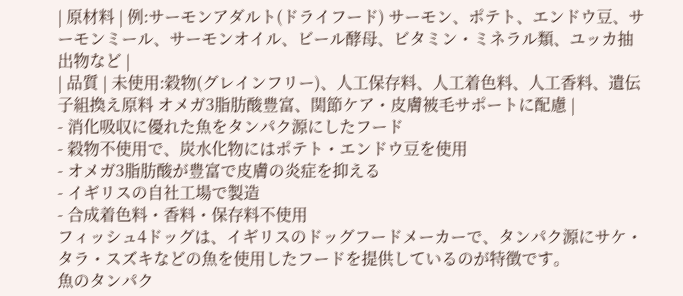| 原材料 | 例:サーモンアダルト(ドライフード) サーモン、ポテト、エンドウ豆、サーモンミール、サーモンオイル、ビール酵母、ビタミン・ミネラル類、ユッカ抽出物など |
| 品質 | 未使用:穀物(グレインフリー)、人工保存料、人工着色料、人工香料、遺伝子組換え原料 オメガ3脂肪酸豊富、関節ケア・皮膚被毛サポートに配慮 |
- 消化吸収に優れた魚をタンパク源にしたフード
- 穀物不使用で、炭水化物にはポテト・エンドウ豆を使用
- オメガ3脂肪酸が豊富で皮膚の炎症を抑える
- イギリスの自社工場で製造
- 合成着色料・香料・保存料不使用
フィッシュ4ドッグは、イギリスのドッグフードメーカーで、タンパク源にサケ・タラ・スズキなどの魚を使用したフードを提供しているのが特徴です。
魚のタンパク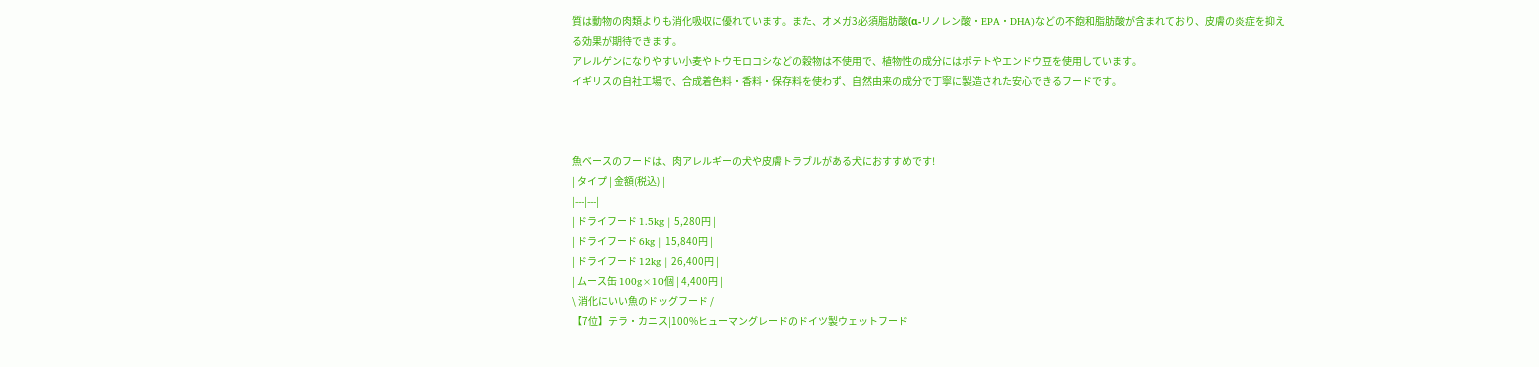質は動物の肉類よりも消化吸収に優れています。また、オメガ3必須脂肪酸(α-リノレン酸・EPA・DHA)などの不飽和脂肪酸が含まれており、皮膚の炎症を抑える効果が期待できます。
アレルゲンになりやすい小麦やトウモロコシなどの穀物は不使用で、植物性の成分にはポテトやエンドウ豆を使用しています。
イギリスの自社工場で、合成着色料・香料・保存料を使わず、自然由来の成分で丁寧に製造された安心できるフードです。



魚ベースのフードは、肉アレルギーの犬や皮膚トラブルがある犬におすすめです!
| タイプ | 金額(税込) |
|---|---|
| ドライフード 1.5kg | 5,280円 |
| ドライフード 6kg | 15,840円 |
| ドライフード 12kg | 26,400円 |
| ムース缶 100g×10個 | 4,400円 |
\ 消化にいい魚のドッグフード /
【7位】テラ・カニス|100%ヒューマングレードのドイツ製ウェットフード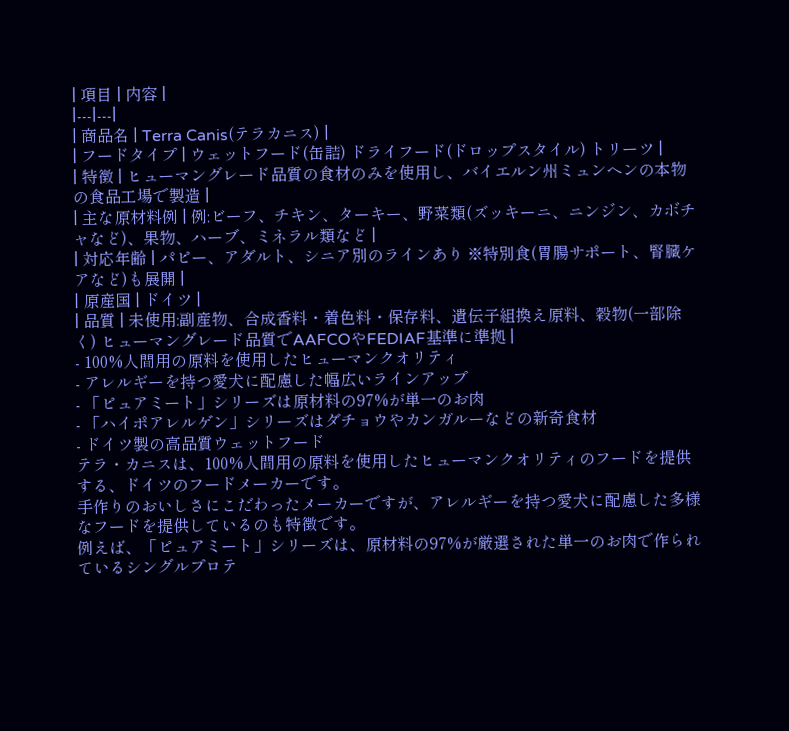| 項目 | 内容 |
|---|---|
| 商品名 | Terra Canis(テラカニス) |
| フードタイプ | ウェットフード(缶詰) ドライフード(ドロップスタイル) トリーツ |
| 特徴 | ヒューマングレード品質の食材のみを使用し、バイエルン州ミュンヘンの本物の食品工場で製造 |
| 主な原材料例 | 例:ビーフ、チキン、ターキー、野菜類(ズッキーニ、ニンジン、カボチャなど)、果物、ハーブ、ミネラル類など |
| 対応年齢 | パピー、アダルト、シニア別のラインあり ※特別食(胃腸サポート、腎臓ケアなど)も展開 |
| 原産国 | ドイツ |
| 品質 | 未使用:副産物、合成香料・着色料・保存料、遺伝子組換え原料、穀物(一部除く) ヒューマングレード品質でAAFCOやFEDIAF基準に準拠 |
- 100%人間用の原料を使用したヒューマンクオリティ
- アレルギーを持つ愛犬に配慮した幅広いラインアップ
- 「ピュアミート」シリーズは原材料の97%が単一のお肉
- 「ハイポアレルゲン」シリーズはダチョウやカンガルーなどの新奇食材
- ドイツ製の高品質ウェットフード
テラ・カニスは、100%人間用の原料を使用したヒューマンクオリティのフードを提供する、ドイツのフードメーカーです。
手作りのおいしさにこだわったメーカーですが、アレルギーを持つ愛犬に配慮した多様なフードを提供しているのも特徴です。
例えば、「ピュアミート」シリーズは、原材料の97%が厳選された単一のお肉で作られているシングルプロテ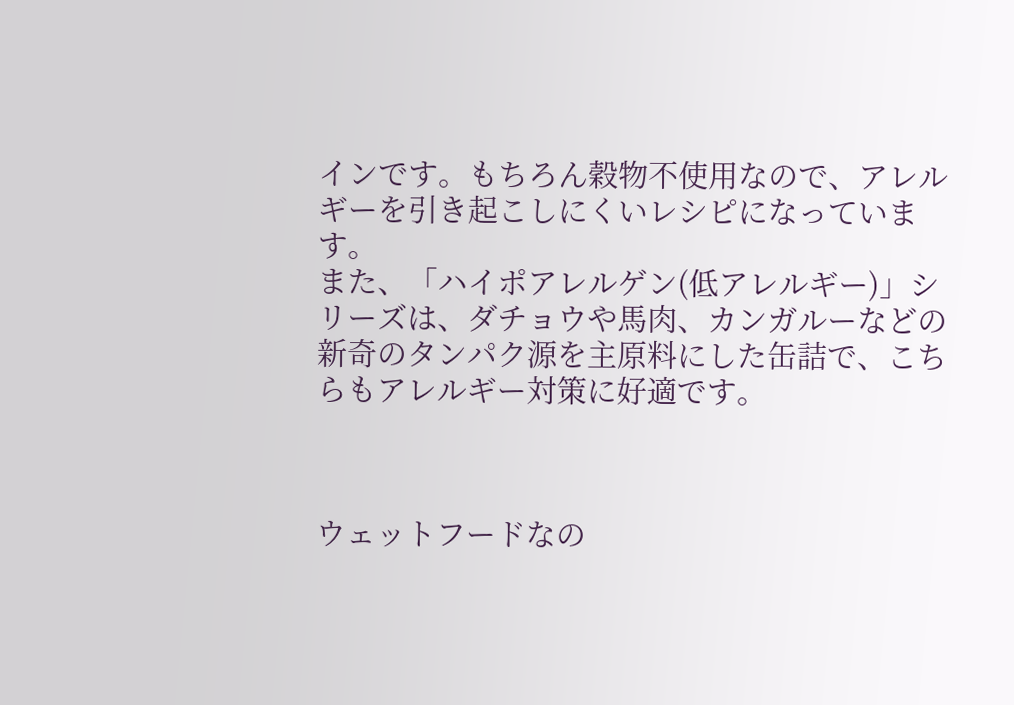インです。もちろん穀物不使用なので、アレルギーを引き起こしにくいレシピになっています。
また、「ハイポアレルゲン(低アレルギー)」シリーズは、ダチョウや馬肉、カンガルーなどの新奇のタンパク源を主原料にした缶詰で、こちらもアレルギー対策に好適です。



ウェットフードなの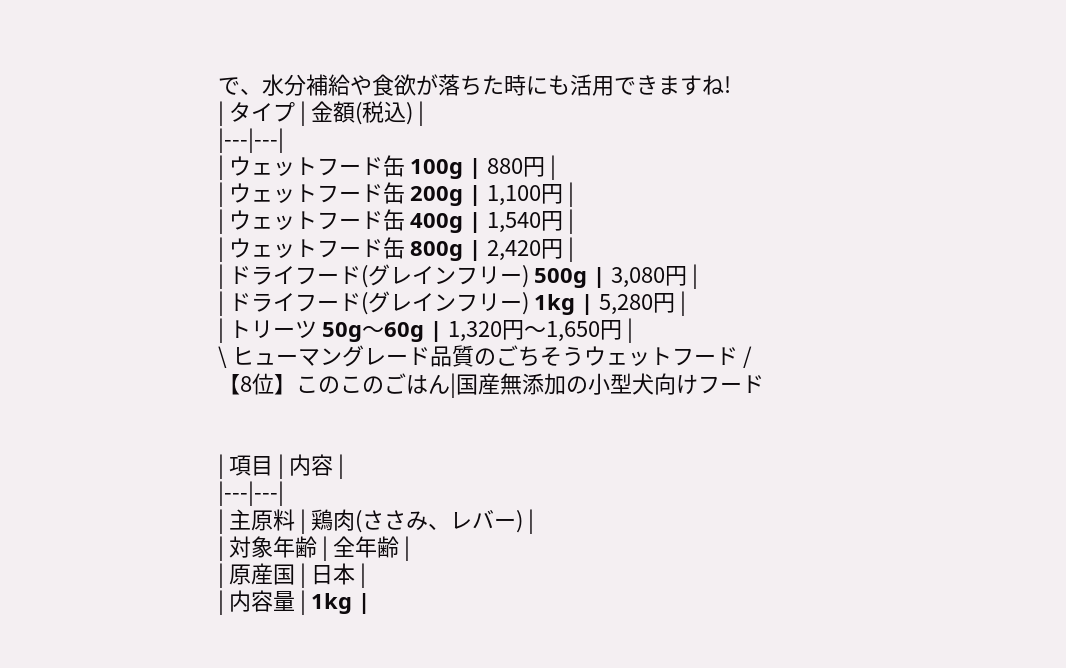で、水分補給や食欲が落ちた時にも活用できますね!
| タイプ | 金額(税込) |
|---|---|
| ウェットフード缶 100g | 880円 |
| ウェットフード缶 200g | 1,100円 |
| ウェットフード缶 400g | 1,540円 |
| ウェットフード缶 800g | 2,420円 |
| ドライフード(グレインフリー) 500g | 3,080円 |
| ドライフード(グレインフリー) 1kg | 5,280円 |
| トリーツ 50g〜60g | 1,320円〜1,650円 |
\ ヒューマングレード品質のごちそうウェットフード /
【8位】このこのごはん|国産無添加の小型犬向けフード


| 項目 | 内容 |
|---|---|
| 主原料 | 鶏肉(ささみ、レバー) |
| 対象年齢 | 全年齢 |
| 原産国 | 日本 |
| 内容量 | 1kg |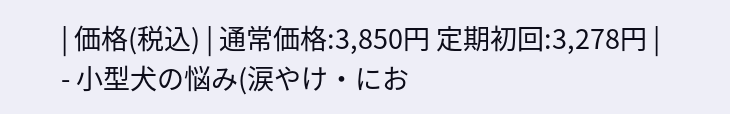| 価格(税込) | 通常価格:3,850円 定期初回:3,278円 |
- 小型犬の悩み(涙やけ・にお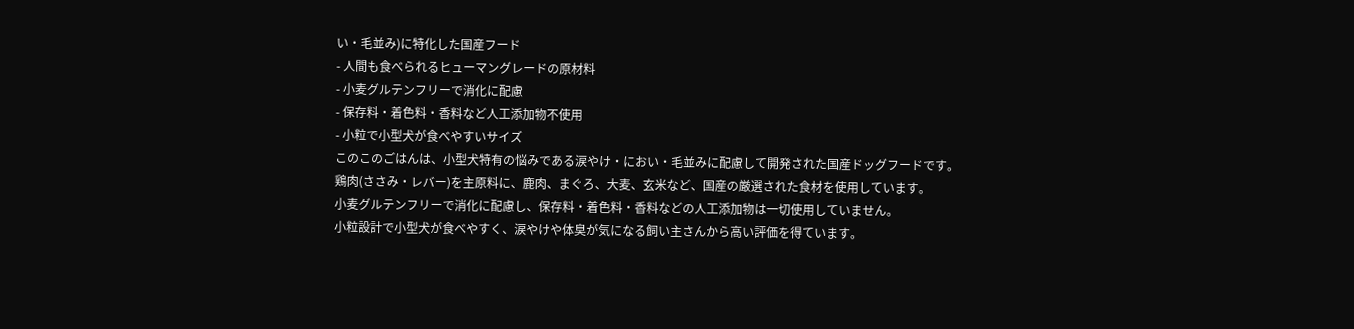い・毛並み)に特化した国産フード
- 人間も食べられるヒューマングレードの原材料
- 小麦グルテンフリーで消化に配慮
- 保存料・着色料・香料など人工添加物不使用
- 小粒で小型犬が食べやすいサイズ
このこのごはんは、小型犬特有の悩みである涙やけ・におい・毛並みに配慮して開発された国産ドッグフードです。
鶏肉(ささみ・レバー)を主原料に、鹿肉、まぐろ、大麦、玄米など、国産の厳選された食材を使用しています。
小麦グルテンフリーで消化に配慮し、保存料・着色料・香料などの人工添加物は一切使用していません。
小粒設計で小型犬が食べやすく、涙やけや体臭が気になる飼い主さんから高い評価を得ています。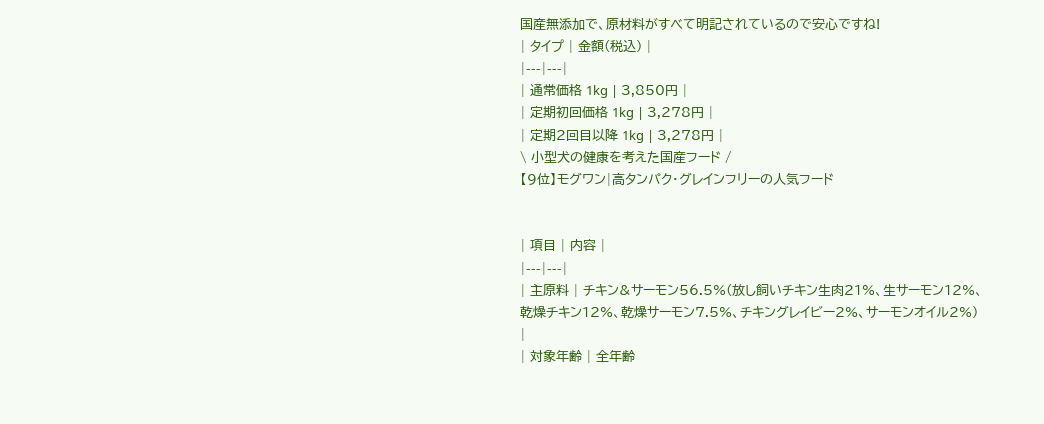国産無添加で、原材料がすべて明記されているので安心ですね!
| タイプ | 金額(税込) |
|---|---|
| 通常価格 1kg | 3,850円 |
| 定期初回価格 1kg | 3,278円 |
| 定期2回目以降 1kg | 3,278円 |
\ 小型犬の健康を考えた国産フード /
【9位】モグワン|高タンパク・グレインフリーの人気フード


| 項目 | 内容 |
|---|---|
| 主原料 | チキン&サーモン56.5%(放し飼いチキン生肉21%、生サーモン12%、乾燥チキン12%、乾燥サーモン7.5%、チキングレイビー2%、サーモンオイル2%) |
| 対象年齢 | 全年齢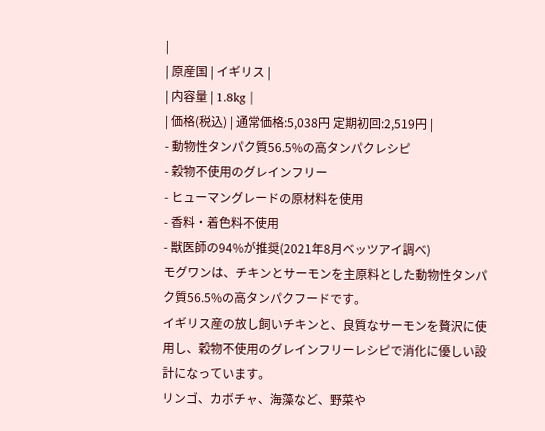|
| 原産国 | イギリス |
| 内容量 | 1.8kg |
| 価格(税込) | 通常価格:5,038円 定期初回:2,519円 |
- 動物性タンパク質56.5%の高タンパクレシピ
- 穀物不使用のグレインフリー
- ヒューマングレードの原材料を使用
- 香料・着色料不使用
- 獣医師の94%が推奨(2021年8月ベッツアイ調べ)
モグワンは、チキンとサーモンを主原料とした動物性タンパク質56.5%の高タンパクフードです。
イギリス産の放し飼いチキンと、良質なサーモンを贅沢に使用し、穀物不使用のグレインフリーレシピで消化に優しい設計になっています。
リンゴ、カボチャ、海藻など、野菜や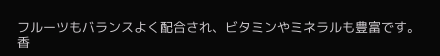フルーツもバランスよく配合され、ビタミンやミネラルも豊富です。
香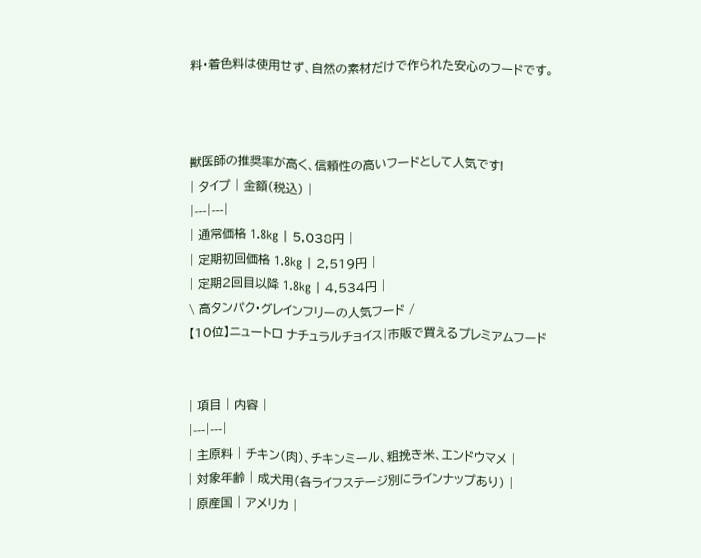料・着色料は使用せず、自然の素材だけで作られた安心のフードです。



獣医師の推奨率が高く、信頼性の高いフードとして人気です!
| タイプ | 金額(税込) |
|---|---|
| 通常価格 1.8kg | 5,038円 |
| 定期初回価格 1.8kg | 2,519円 |
| 定期2回目以降 1.8kg | 4,534円 |
\ 高タンパク・グレインフリーの人気フード /
【10位】ニュートロ ナチュラルチョイス|市販で買えるプレミアムフード


| 項目 | 内容 |
|---|---|
| 主原料 | チキン(肉)、チキンミール、粗挽き米、エンドウマメ |
| 対象年齢 | 成犬用(各ライフステージ別にラインナップあり) |
| 原産国 | アメリカ |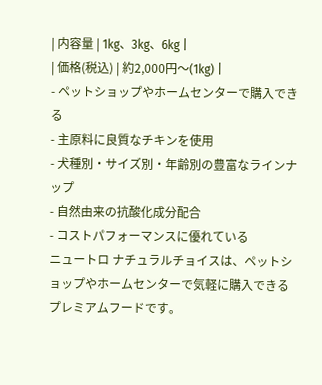| 内容量 | 1kg、3kg、6kg |
| 価格(税込) | 約2,000円〜(1kg) |
- ペットショップやホームセンターで購入できる
- 主原料に良質なチキンを使用
- 犬種別・サイズ別・年齢別の豊富なラインナップ
- 自然由来の抗酸化成分配合
- コストパフォーマンスに優れている
ニュートロ ナチュラルチョイスは、ペットショップやホームセンターで気軽に購入できるプレミアムフードです。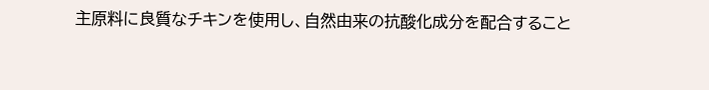主原料に良質なチキンを使用し、自然由来の抗酸化成分を配合すること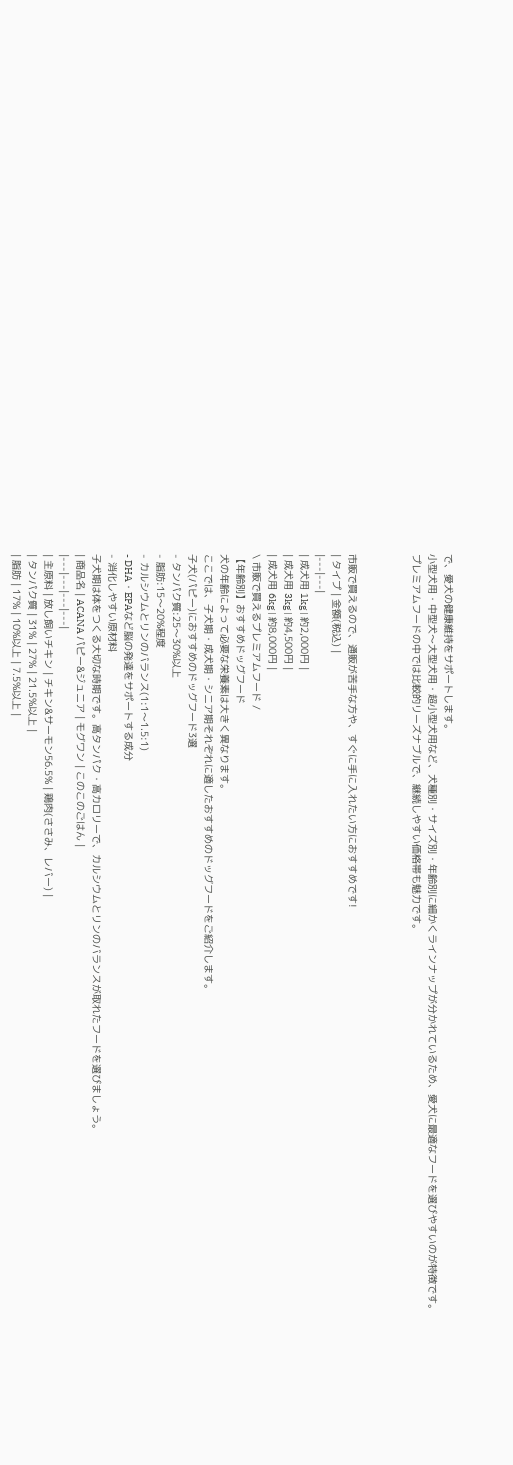で、愛犬の健康維持をサポートします。
小型犬用・中型犬〜大型犬用・超小型犬用など、犬種別・サイズ別・年齢別に細かくラインナップが分かれているため、愛犬に最適なフードを選びやすいのが特徴です。
プレミアムフードの中では比較的リーズナブルで、継続しやすい価格帯も魅力です。



市販で買えるので、通販が苦手な方や、すぐに手に入れたい方におすすめです!
| タイプ | 金額(税込) |
|---|---|
| 成犬用 1kg | 約2,000円 |
| 成犬用 3kg | 約4,500円 |
| 成犬用 6kg | 約8,000円 |
\ 市販で買えるプレミアムフード /
【年齢別】おすすめドッグフード
犬の年齢によって必要な栄養素は大きく異なります。
ここでは、子犬期・成犬期・シニア期それぞれに適したおすすめのドッグフードをご紹介します。
子犬(パピー)におすすめのドッグフード3選
- タンパク質:25〜30%以上
- 脂肪:15〜20%程度
- カルシウムとリンのバランス(1:1〜1.5:1)
- DHA・EPAなど脳の発達をサポートする成分
- 消化しやすい原材料
子犬期は体をつくる大切な時期です。高タンパク・高カロリーで、カルシウムとリンのバランスが取れたフードを選びましょう。
| 商品名 | ACANA パピー&ジュニア | モグワン | このこのごはん |
|---|---|---|---|
| 主原料 | 放し飼いチキン | チキン&サーモン56.5% | 鶏肉(ささみ、レバー) |
| タンパク質 | 31% | 27% | 21.5%以上 |
| 脂肪 | 17% | 10%以上 | 7.5%以上 |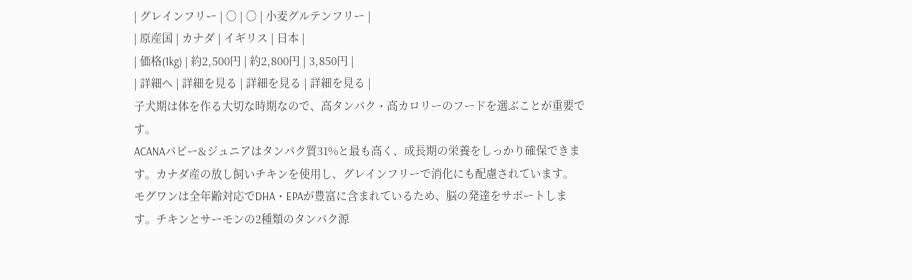| グレインフリー | ○ | ○ | 小麦グルテンフリー |
| 原産国 | カナダ | イギリス | 日本 |
| 価格(1kg) | 約2,500円 | 約2,800円 | 3,850円 |
| 詳細へ | 詳細を見る | 詳細を見る | 詳細を見る |
子犬期は体を作る大切な時期なので、高タンパク・高カロリーのフードを選ぶことが重要です。
ACANAパピー&ジュニアはタンパク質31%と最も高く、成長期の栄養をしっかり確保できます。カナダ産の放し飼いチキンを使用し、グレインフリーで消化にも配慮されています。
モグワンは全年齢対応でDHA・EPAが豊富に含まれているため、脳の発達をサポートします。チキンとサーモンの2種類のタンパク源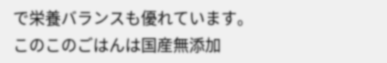で栄養バランスも優れています。
このこのごはんは国産無添加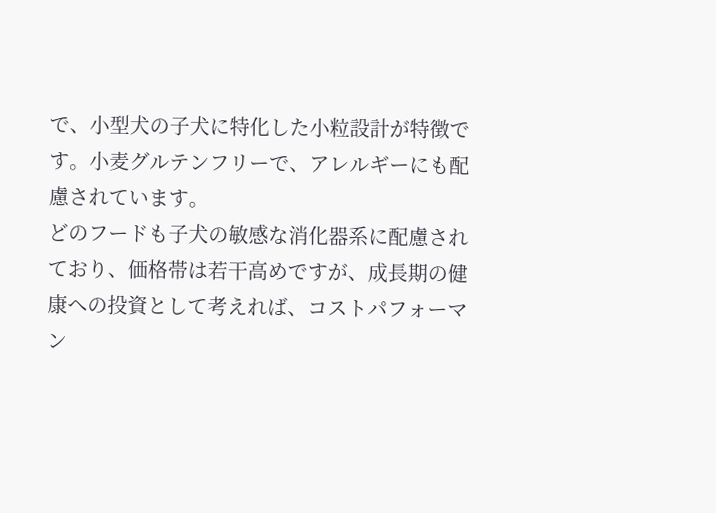で、小型犬の子犬に特化した小粒設計が特徴です。小麦グルテンフリーで、アレルギーにも配慮されています。
どのフードも子犬の敏感な消化器系に配慮されており、価格帯は若干高めですが、成長期の健康への投資として考えれば、コストパフォーマン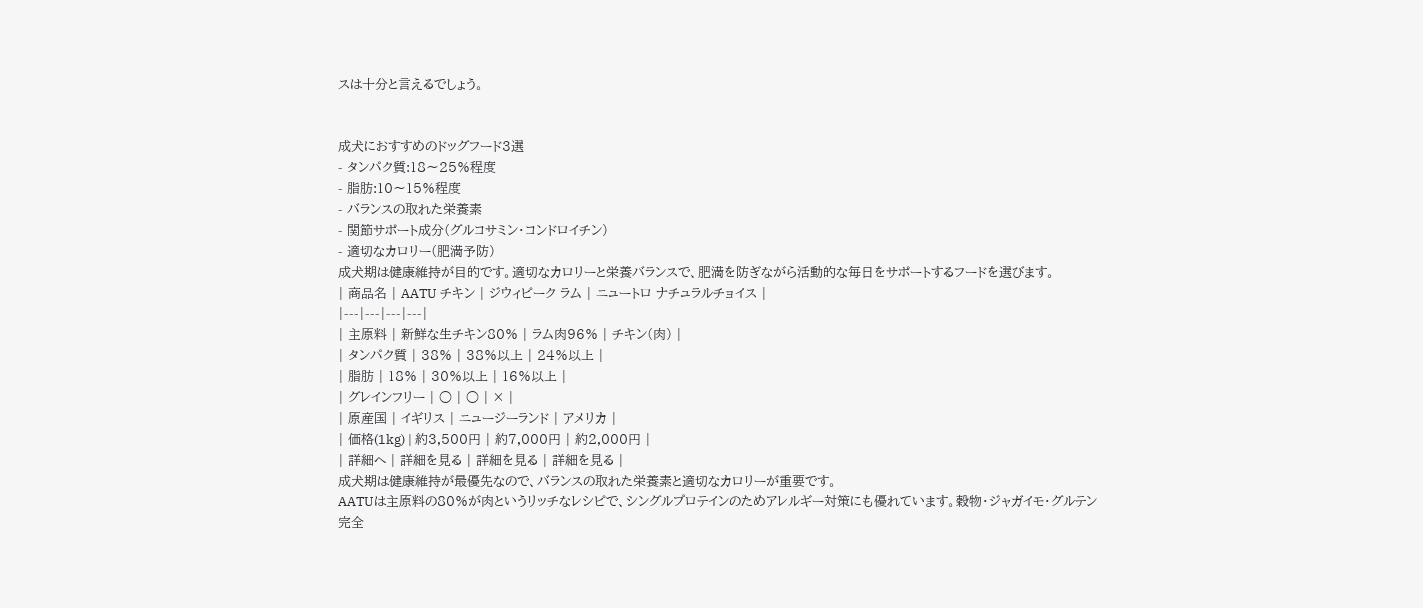スは十分と言えるでしょう。


成犬におすすめのドッグフード3選
- タンパク質:18〜25%程度
- 脂肪:10〜15%程度
- バランスの取れた栄養素
- 関節サポート成分(グルコサミン・コンドロイチン)
- 適切なカロリー(肥満予防)
成犬期は健康維持が目的です。適切なカロリーと栄養バランスで、肥満を防ぎながら活動的な毎日をサポートするフードを選びます。
| 商品名 | AATU チキン | ジウィピーク ラム | ニュートロ ナチュラルチョイス |
|---|---|---|---|
| 主原料 | 新鮮な生チキン80% | ラム肉96% | チキン(肉) |
| タンパク質 | 38% | 38%以上 | 24%以上 |
| 脂肪 | 18% | 30%以上 | 16%以上 |
| グレインフリー | ○ | ○ | × |
| 原産国 | イギリス | ニュージーランド | アメリカ |
| 価格(1kg) | 約3,500円 | 約7,000円 | 約2,000円 |
| 詳細へ | 詳細を見る | 詳細を見る | 詳細を見る |
成犬期は健康維持が最優先なので、バランスの取れた栄養素と適切なカロリーが重要です。
AATUは主原料の80%が肉というリッチなレシピで、シングルプロテインのためアレルギー対策にも優れています。穀物・ジャガイモ・グルテン完全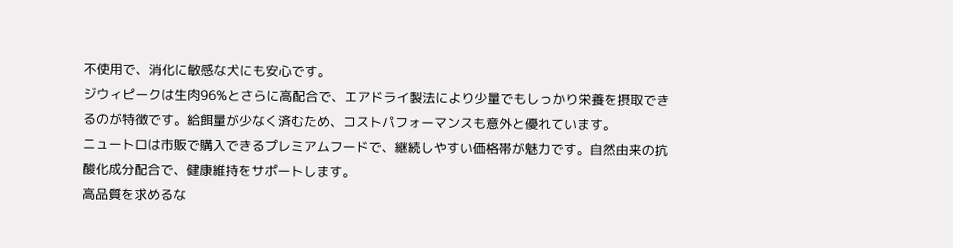不使用で、消化に敏感な犬にも安心です。
ジウィピークは生肉96%とさらに高配合で、エアドライ製法により少量でもしっかり栄養を摂取できるのが特徴です。給餌量が少なく済むため、コストパフォーマンスも意外と優れています。
ニュートロは市販で購入できるプレミアムフードで、継続しやすい価格帯が魅力です。自然由来の抗酸化成分配合で、健康維持をサポートします。
高品質を求めるな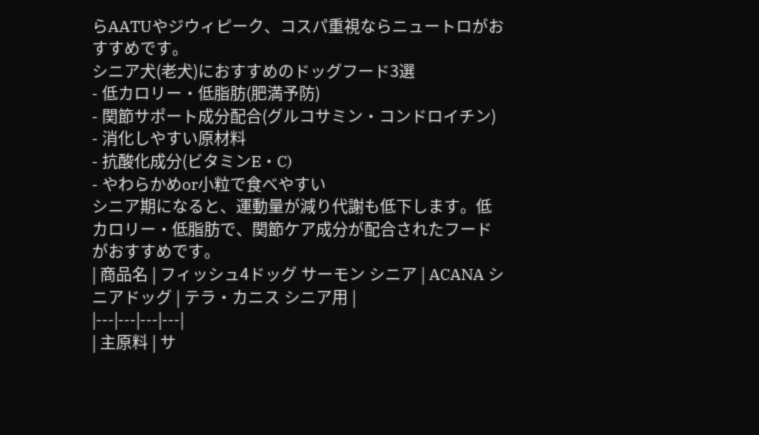らAATUやジウィピーク、コスパ重視ならニュートロがおすすめです。
シニア犬(老犬)におすすめのドッグフード3選
- 低カロリー・低脂肪(肥満予防)
- 関節サポート成分配合(グルコサミン・コンドロイチン)
- 消化しやすい原材料
- 抗酸化成分(ビタミンE・C)
- やわらかめor小粒で食べやすい
シニア期になると、運動量が減り代謝も低下します。低カロリー・低脂肪で、関節ケア成分が配合されたフードがおすすめです。
| 商品名 | フィッシュ4ドッグ サーモン シニア | ACANA シニアドッグ | テラ・カニス シニア用 |
|---|---|---|---|
| 主原料 | サ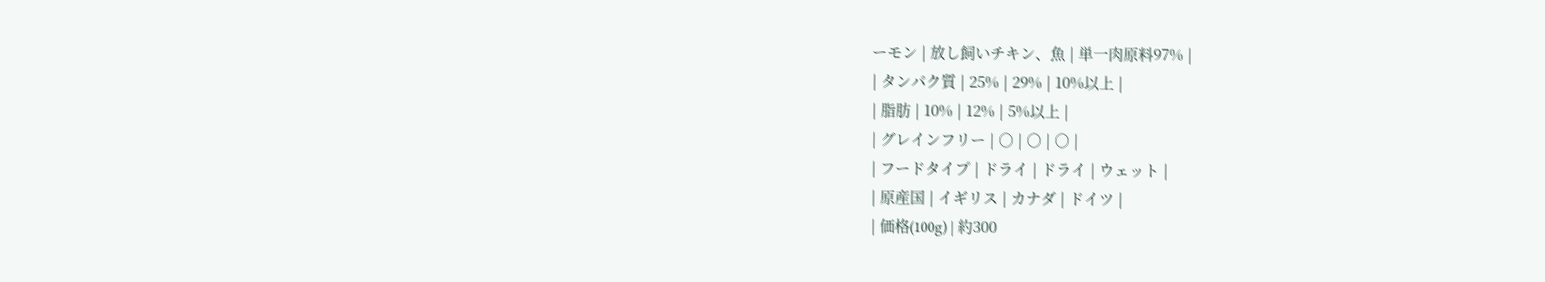ーモン | 放し飼いチキン、魚 | 単一肉原料97% |
| タンパク質 | 25% | 29% | 10%以上 |
| 脂肪 | 10% | 12% | 5%以上 |
| グレインフリー | ○ | ○ | ○ |
| フードタイプ | ドライ | ドライ | ウェット |
| 原産国 | イギリス | カナダ | ドイツ |
| 価格(100g) | 約300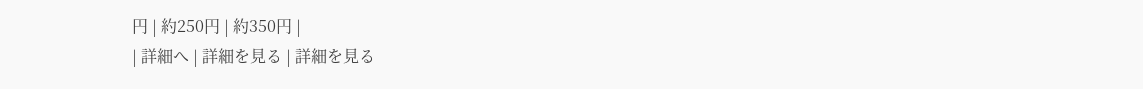円 | 約250円 | 約350円 |
| 詳細へ | 詳細を見る | 詳細を見る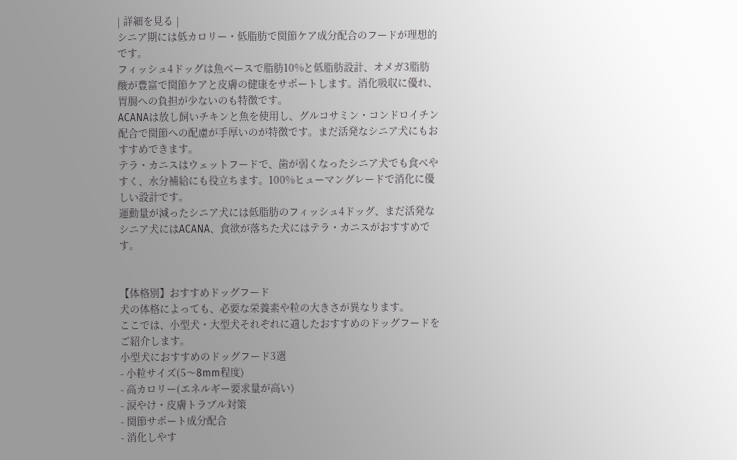| 詳細を見る |
シニア期には低カロリー・低脂肪で関節ケア成分配合のフードが理想的です。
フィッシュ4ドッグは魚ベースで脂肪10%と低脂肪設計、オメガ3脂肪酸が豊富で関節ケアと皮膚の健康をサポートします。消化吸収に優れ、胃腸への負担が少ないのも特徴です。
ACANAは放し飼いチキンと魚を使用し、グルコサミン・コンドロイチン配合で関節への配慮が手厚いのが特徴です。まだ活発なシニア犬にもおすすめできます。
テラ・カニスはウェットフードで、歯が弱くなったシニア犬でも食べやすく、水分補給にも役立ちます。100%ヒューマングレードで消化に優しい設計です。
運動量が減ったシニア犬には低脂肪のフィッシュ4ドッグ、まだ活発なシニア犬にはACANA、食欲が落ちた犬にはテラ・カニスがおすすめです。


【体格別】おすすめドッグフード
犬の体格によっても、必要な栄養素や粒の大きさが異なります。
ここでは、小型犬・大型犬それぞれに適したおすすめのドッグフードをご紹介します。
小型犬におすすめのドッグフード3選
- 小粒サイズ(5〜8mm程度)
- 高カロリー(エネルギー要求量が高い)
- 涙やけ・皮膚トラブル対策
- 関節サポート成分配合
- 消化しやす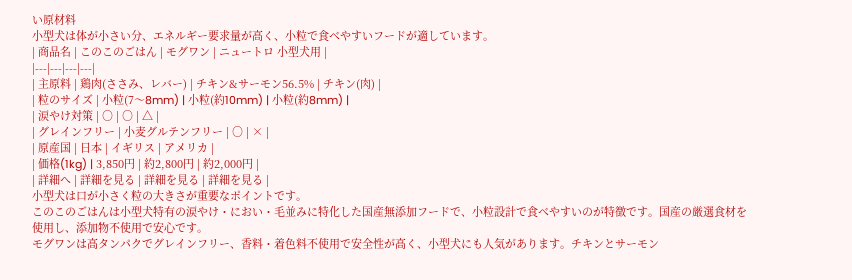い原材料
小型犬は体が小さい分、エネルギー要求量が高く、小粒で食べやすいフードが適しています。
| 商品名 | このこのごはん | モグワン | ニュートロ 小型犬用 |
|---|---|---|---|
| 主原料 | 鶏肉(ささみ、レバー) | チキン&サーモン56.5% | チキン(肉) |
| 粒のサイズ | 小粒(7〜8mm) | 小粒(約10mm) | 小粒(約8mm) |
| 涙やけ対策 | ○ | ○ | △ |
| グレインフリー | 小麦グルテンフリー | ○ | × |
| 原産国 | 日本 | イギリス | アメリカ |
| 価格(1kg) | 3,850円 | 約2,800円 | 約2,000円 |
| 詳細へ | 詳細を見る | 詳細を見る | 詳細を見る |
小型犬は口が小さく粒の大きさが重要なポイントです。
このこのごはんは小型犬特有の涙やけ・におい・毛並みに特化した国産無添加フードで、小粒設計で食べやすいのが特徴です。国産の厳選食材を使用し、添加物不使用で安心です。
モグワンは高タンパクでグレインフリー、香料・着色料不使用で安全性が高く、小型犬にも人気があります。チキンとサーモン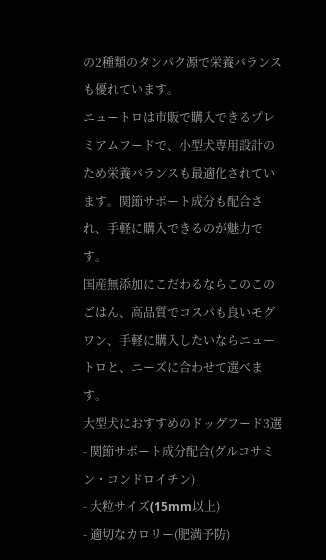の2種類のタンパク源で栄養バランスも優れています。
ニュートロは市販で購入できるプレミアムフードで、小型犬専用設計のため栄養バランスも最適化されています。関節サポート成分も配合され、手軽に購入できるのが魅力です。
国産無添加にこだわるならこのこのごはん、高品質でコスパも良いモグワン、手軽に購入したいならニュートロと、ニーズに合わせて選べます。
大型犬におすすめのドッグフード3選
- 関節サポート成分配合(グルコサミン・コンドロイチン)
- 大粒サイズ(15mm以上)
- 適切なカロリー(肥満予防)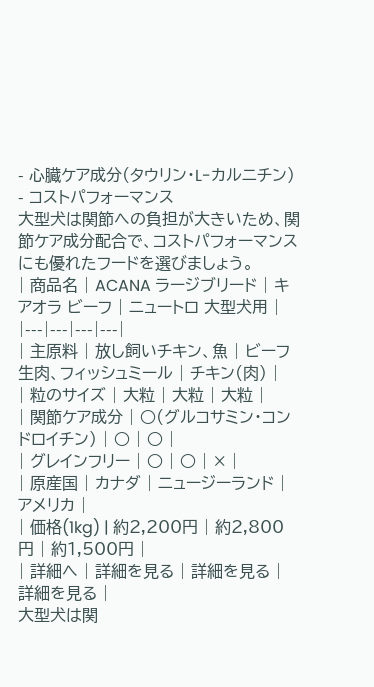- 心臓ケア成分(タウリン・L-カルニチン)
- コストパフォーマンス
大型犬は関節への負担が大きいため、関節ケア成分配合で、コストパフォーマンスにも優れたフードを選びましょう。
| 商品名 | ACANA ラージブリード | キアオラ ビーフ | ニュートロ 大型犬用 |
|---|---|---|---|
| 主原料 | 放し飼いチキン、魚 | ビーフ生肉、フィッシュミール | チキン(肉) |
| 粒のサイズ | 大粒 | 大粒 | 大粒 |
| 関節ケア成分 | ○(グルコサミン・コンドロイチン) | ○ | ○ |
| グレインフリー | ○ | ○ | × |
| 原産国 | カナダ | ニュージーランド | アメリカ |
| 価格(1kg) | 約2,200円 | 約2,800円 | 約1,500円 |
| 詳細へ | 詳細を見る | 詳細を見る | 詳細を見る |
大型犬は関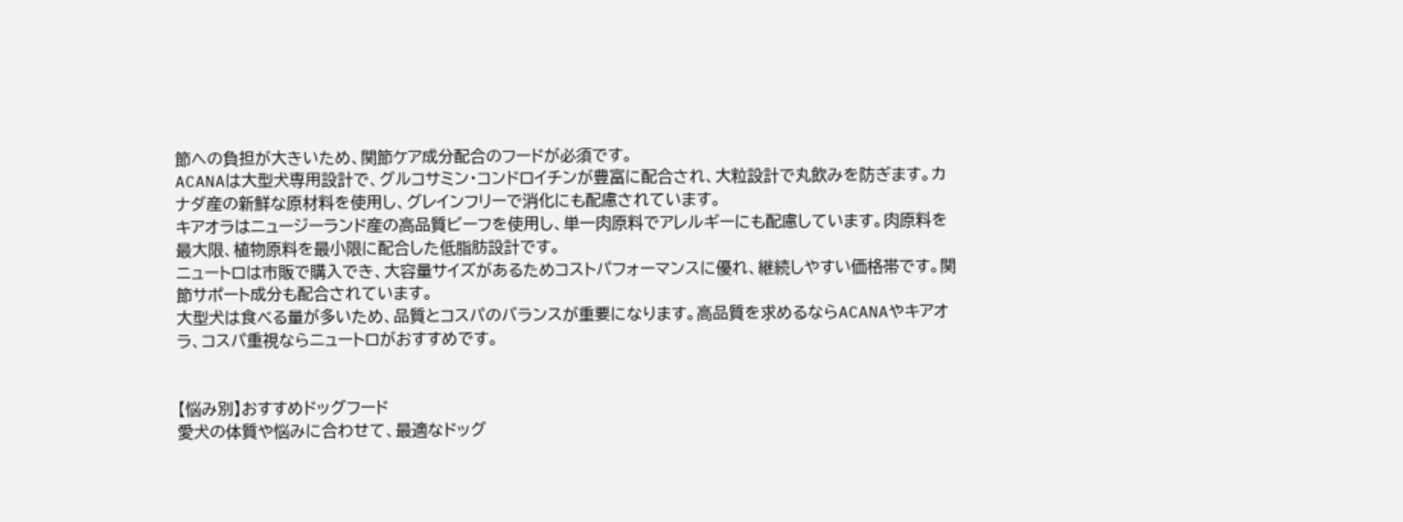節への負担が大きいため、関節ケア成分配合のフードが必須です。
ACANAは大型犬専用設計で、グルコサミン・コンドロイチンが豊富に配合され、大粒設計で丸飲みを防ぎます。カナダ産の新鮮な原材料を使用し、グレインフリーで消化にも配慮されています。
キアオラはニュージーランド産の高品質ビーフを使用し、単一肉原料でアレルギーにも配慮しています。肉原料を最大限、植物原料を最小限に配合した低脂肪設計です。
ニュートロは市販で購入でき、大容量サイズがあるためコストパフォーマンスに優れ、継続しやすい価格帯です。関節サポート成分も配合されています。
大型犬は食べる量が多いため、品質とコスパのバランスが重要になります。高品質を求めるならACANAやキアオラ、コスパ重視ならニュートロがおすすめです。


【悩み別】おすすめドッグフード
愛犬の体質や悩みに合わせて、最適なドッグ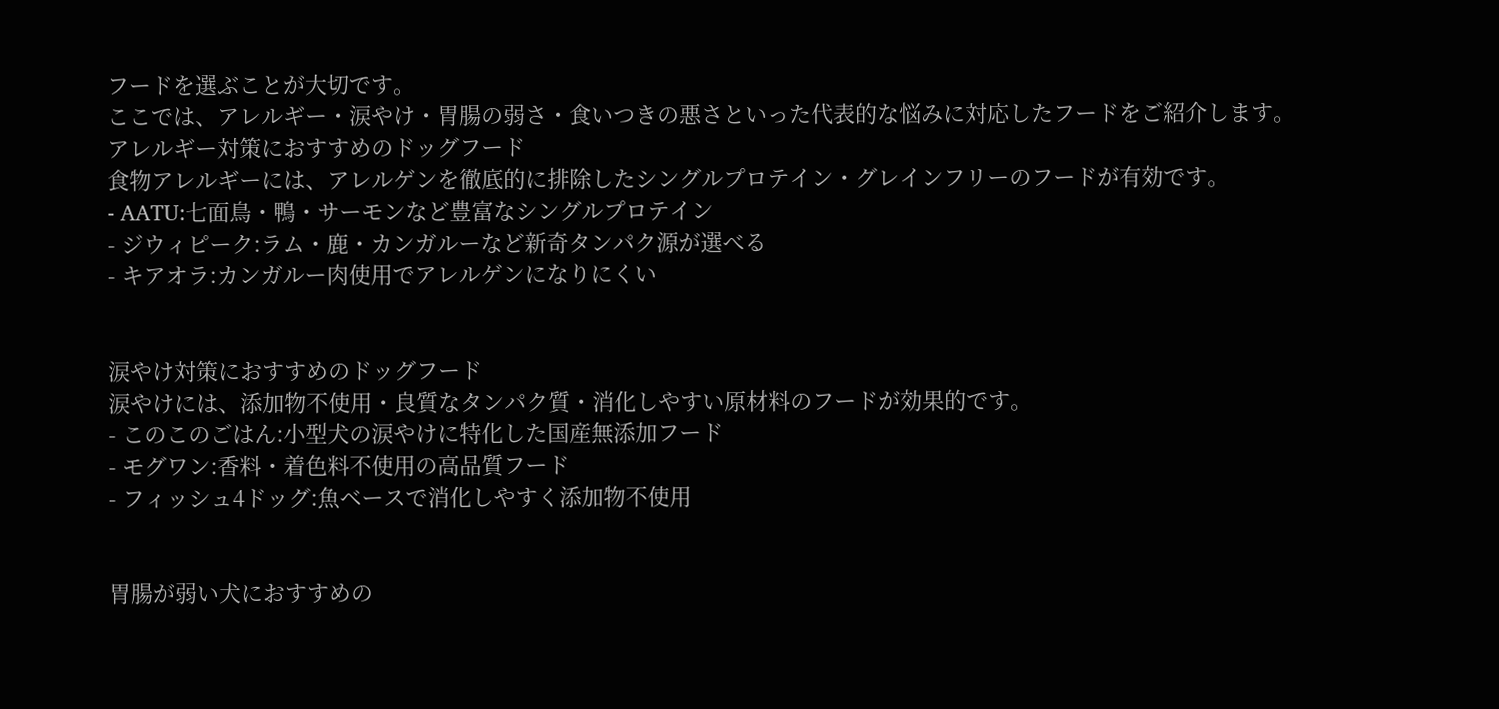フードを選ぶことが大切です。
ここでは、アレルギー・涙やけ・胃腸の弱さ・食いつきの悪さといった代表的な悩みに対応したフードをご紹介します。
アレルギー対策におすすめのドッグフード
食物アレルギーには、アレルゲンを徹底的に排除したシングルプロテイン・グレインフリーのフードが有効です。
- AATU:七面鳥・鴨・サーモンなど豊富なシングルプロテイン
- ジウィピーク:ラム・鹿・カンガルーなど新奇タンパク源が選べる
- キアオラ:カンガルー肉使用でアレルゲンになりにくい


涙やけ対策におすすめのドッグフード
涙やけには、添加物不使用・良質なタンパク質・消化しやすい原材料のフードが効果的です。
- このこのごはん:小型犬の涙やけに特化した国産無添加フード
- モグワン:香料・着色料不使用の高品質フード
- フィッシュ4ドッグ:魚ベースで消化しやすく添加物不使用


胃腸が弱い犬におすすめの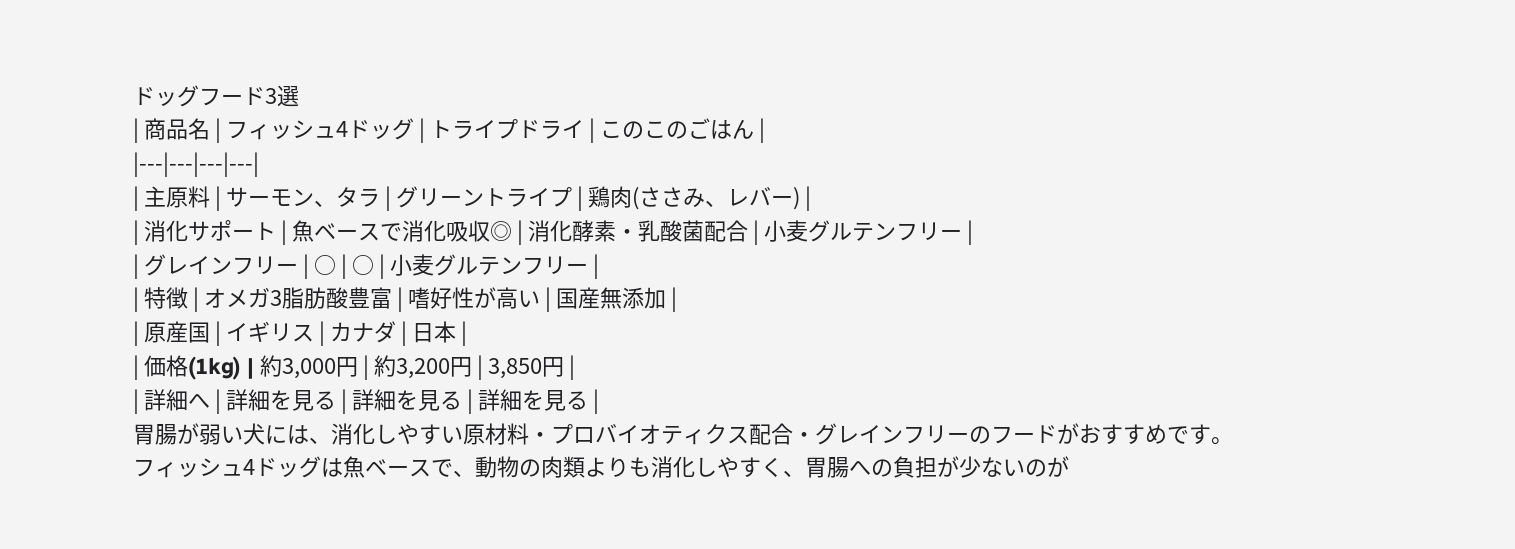ドッグフード3選
| 商品名 | フィッシュ4ドッグ | トライプドライ | このこのごはん |
|---|---|---|---|
| 主原料 | サーモン、タラ | グリーントライプ | 鶏肉(ささみ、レバー) |
| 消化サポート | 魚ベースで消化吸収◎ | 消化酵素・乳酸菌配合 | 小麦グルテンフリー |
| グレインフリー | ○ | ○ | 小麦グルテンフリー |
| 特徴 | オメガ3脂肪酸豊富 | 嗜好性が高い | 国産無添加 |
| 原産国 | イギリス | カナダ | 日本 |
| 価格(1kg) | 約3,000円 | 約3,200円 | 3,850円 |
| 詳細へ | 詳細を見る | 詳細を見る | 詳細を見る |
胃腸が弱い犬には、消化しやすい原材料・プロバイオティクス配合・グレインフリーのフードがおすすめです。
フィッシュ4ドッグは魚ベースで、動物の肉類よりも消化しやすく、胃腸への負担が少ないのが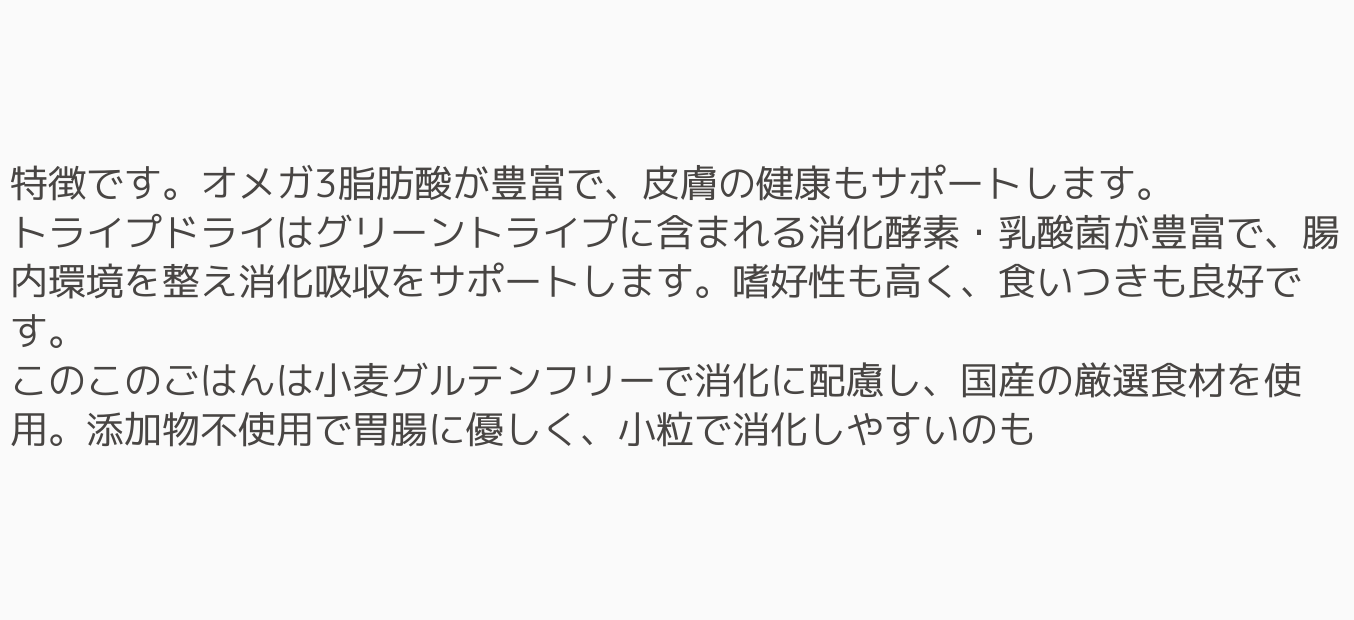特徴です。オメガ3脂肪酸が豊富で、皮膚の健康もサポートします。
トライプドライはグリーントライプに含まれる消化酵素・乳酸菌が豊富で、腸内環境を整え消化吸収をサポートします。嗜好性も高く、食いつきも良好です。
このこのごはんは小麦グルテンフリーで消化に配慮し、国産の厳選食材を使用。添加物不使用で胃腸に優しく、小粒で消化しやすいのも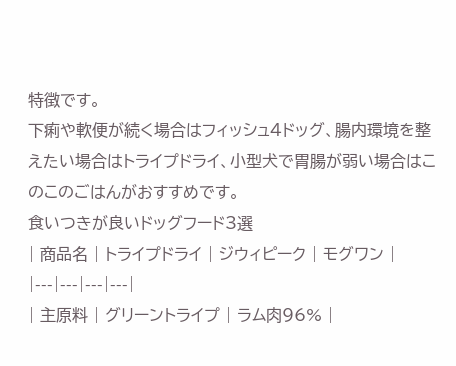特徴です。
下痢や軟便が続く場合はフィッシュ4ドッグ、腸内環境を整えたい場合はトライプドライ、小型犬で胃腸が弱い場合はこのこのごはんがおすすめです。
食いつきが良いドッグフード3選
| 商品名 | トライプドライ | ジウィピーク | モグワン |
|---|---|---|---|
| 主原料 | グリーントライプ | ラム肉96% |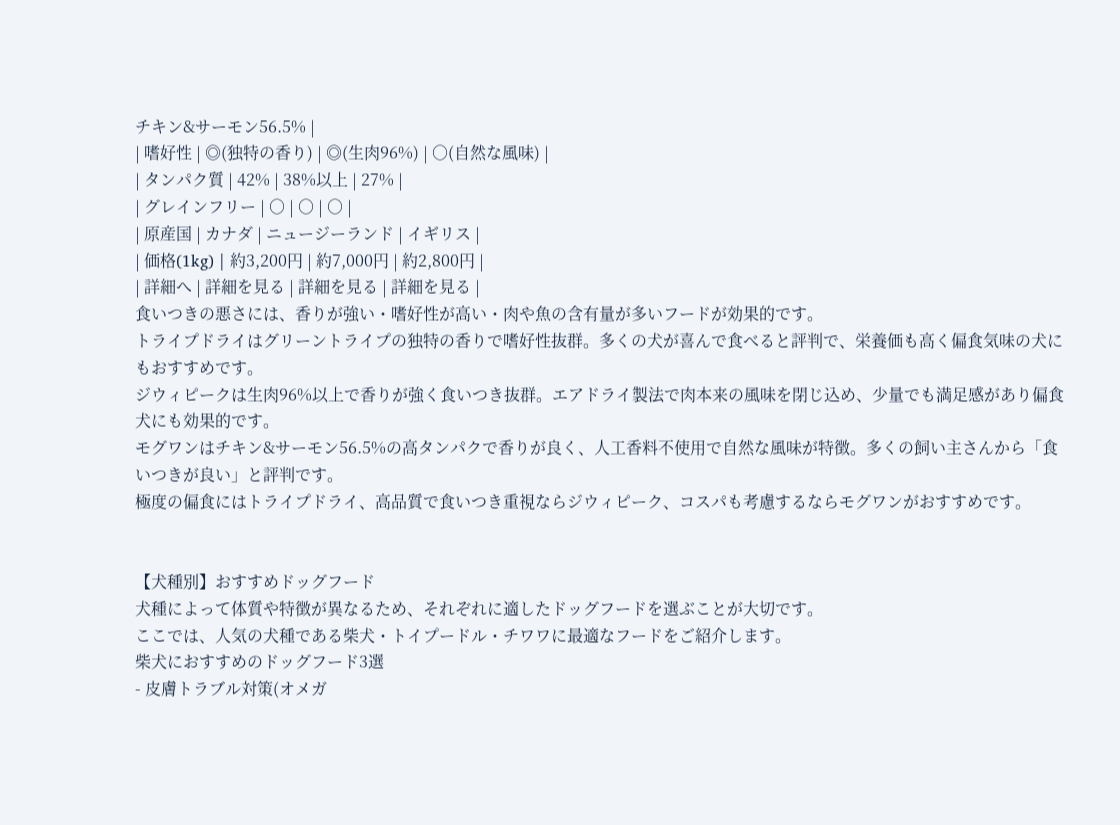チキン&サーモン56.5% |
| 嗜好性 | ◎(独特の香り) | ◎(生肉96%) | ○(自然な風味) |
| タンパク質 | 42% | 38%以上 | 27% |
| グレインフリー | ○ | ○ | ○ |
| 原産国 | カナダ | ニュージーランド | イギリス |
| 価格(1kg) | 約3,200円 | 約7,000円 | 約2,800円 |
| 詳細へ | 詳細を見る | 詳細を見る | 詳細を見る |
食いつきの悪さには、香りが強い・嗜好性が高い・肉や魚の含有量が多いフードが効果的です。
トライプドライはグリーントライプの独特の香りで嗜好性抜群。多くの犬が喜んで食べると評判で、栄養価も高く偏食気味の犬にもおすすめです。
ジウィピークは生肉96%以上で香りが強く食いつき抜群。エアドライ製法で肉本来の風味を閉じ込め、少量でも満足感があり偏食犬にも効果的です。
モグワンはチキン&サーモン56.5%の高タンパクで香りが良く、人工香料不使用で自然な風味が特徴。多くの飼い主さんから「食いつきが良い」と評判です。
極度の偏食にはトライプドライ、高品質で食いつき重視ならジウィピーク、コスパも考慮するならモグワンがおすすめです。


【犬種別】おすすめドッグフード
犬種によって体質や特徴が異なるため、それぞれに適したドッグフードを選ぶことが大切です。
ここでは、人気の犬種である柴犬・トイプードル・チワワに最適なフードをご紹介します。
柴犬におすすめのドッグフード3選
- 皮膚トラブル対策(オメガ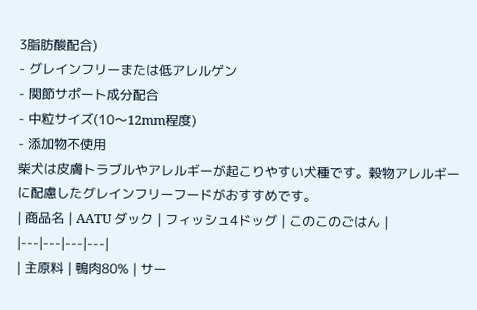3脂肪酸配合)
- グレインフリーまたは低アレルゲン
- 関節サポート成分配合
- 中粒サイズ(10〜12mm程度)
- 添加物不使用
柴犬は皮膚トラブルやアレルギーが起こりやすい犬種です。穀物アレルギーに配慮したグレインフリーフードがおすすめです。
| 商品名 | AATU ダック | フィッシュ4ドッグ | このこのごはん |
|---|---|---|---|
| 主原料 | 鴨肉80% | サー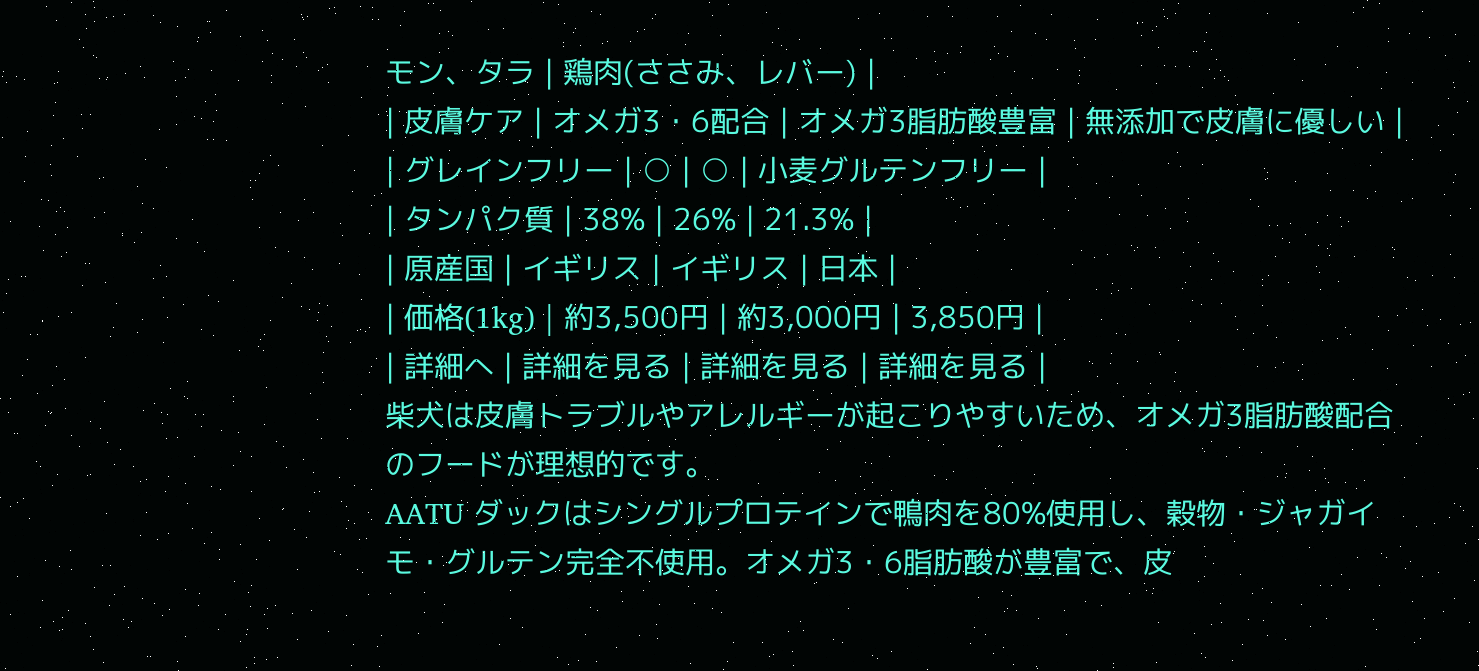モン、タラ | 鶏肉(ささみ、レバー) |
| 皮膚ケア | オメガ3・6配合 | オメガ3脂肪酸豊富 | 無添加で皮膚に優しい |
| グレインフリー | ○ | ○ | 小麦グルテンフリー |
| タンパク質 | 38% | 26% | 21.3% |
| 原産国 | イギリス | イギリス | 日本 |
| 価格(1kg) | 約3,500円 | 約3,000円 | 3,850円 |
| 詳細へ | 詳細を見る | 詳細を見る | 詳細を見る |
柴犬は皮膚トラブルやアレルギーが起こりやすいため、オメガ3脂肪酸配合のフードが理想的です。
AATU ダックはシングルプロテインで鴨肉を80%使用し、穀物・ジャガイモ・グルテン完全不使用。オメガ3・6脂肪酸が豊富で、皮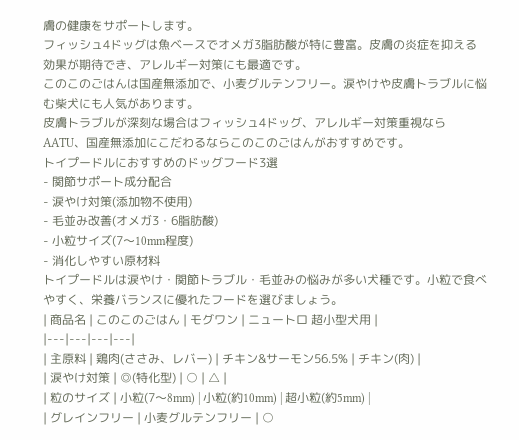膚の健康をサポートします。
フィッシュ4ドッグは魚ベースでオメガ3脂肪酸が特に豊富。皮膚の炎症を抑える効果が期待でき、アレルギー対策にも最適です。
このこのごはんは国産無添加で、小麦グルテンフリー。涙やけや皮膚トラブルに悩む柴犬にも人気があります。
皮膚トラブルが深刻な場合はフィッシュ4ドッグ、アレルギー対策重視ならAATU、国産無添加にこだわるならこのこのごはんがおすすめです。
トイプードルにおすすめのドッグフード3選
- 関節サポート成分配合
- 涙やけ対策(添加物不使用)
- 毛並み改善(オメガ3・6脂肪酸)
- 小粒サイズ(7〜10mm程度)
- 消化しやすい原材料
トイプードルは涙やけ・関節トラブル・毛並みの悩みが多い犬種です。小粒で食べやすく、栄養バランスに優れたフードを選びましょう。
| 商品名 | このこのごはん | モグワン | ニュートロ 超小型犬用 |
|---|---|---|---|
| 主原料 | 鶏肉(ささみ、レバー) | チキン&サーモン56.5% | チキン(肉) |
| 涙やけ対策 | ◎(特化型) | ○ | △ |
| 粒のサイズ | 小粒(7〜8mm) | 小粒(約10mm) | 超小粒(約5mm) |
| グレインフリー | 小麦グルテンフリー | ○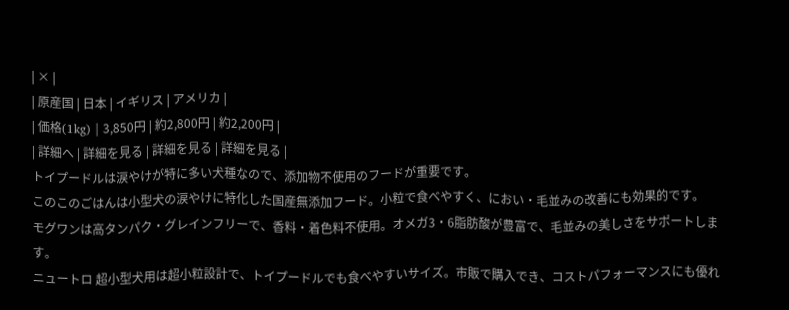| × |
| 原産国 | 日本 | イギリス | アメリカ |
| 価格(1kg) | 3,850円 | 約2,800円 | 約2,200円 |
| 詳細へ | 詳細を見る | 詳細を見る | 詳細を見る |
トイプードルは涙やけが特に多い犬種なので、添加物不使用のフードが重要です。
このこのごはんは小型犬の涙やけに特化した国産無添加フード。小粒で食べやすく、におい・毛並みの改善にも効果的です。
モグワンは高タンパク・グレインフリーで、香料・着色料不使用。オメガ3・6脂肪酸が豊富で、毛並みの美しさをサポートします。
ニュートロ 超小型犬用は超小粒設計で、トイプードルでも食べやすいサイズ。市販で購入でき、コストパフォーマンスにも優れ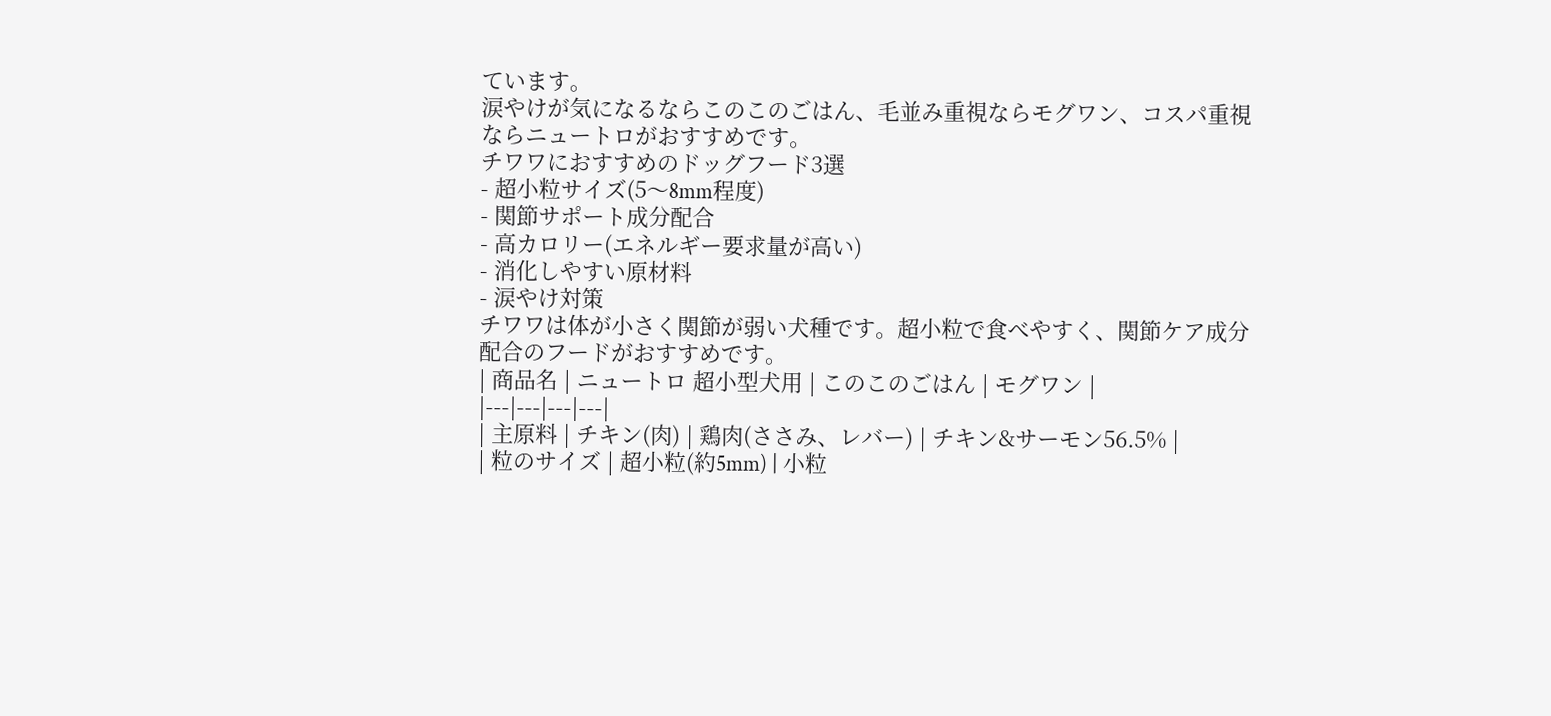ています。
涙やけが気になるならこのこのごはん、毛並み重視ならモグワン、コスパ重視ならニュートロがおすすめです。
チワワにおすすめのドッグフード3選
- 超小粒サイズ(5〜8mm程度)
- 関節サポート成分配合
- 高カロリー(エネルギー要求量が高い)
- 消化しやすい原材料
- 涙やけ対策
チワワは体が小さく関節が弱い犬種です。超小粒で食べやすく、関節ケア成分配合のフードがおすすめです。
| 商品名 | ニュートロ 超小型犬用 | このこのごはん | モグワン |
|---|---|---|---|
| 主原料 | チキン(肉) | 鶏肉(ささみ、レバー) | チキン&サーモン56.5% |
| 粒のサイズ | 超小粒(約5mm) | 小粒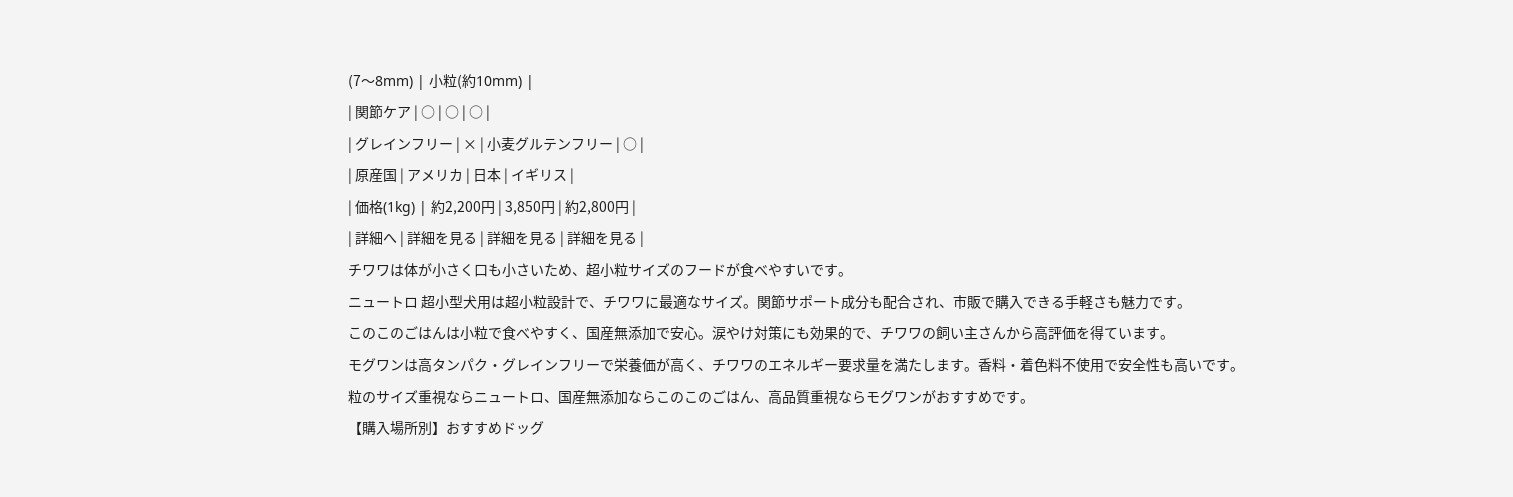(7〜8mm) | 小粒(約10mm) |
| 関節ケア | ○ | ○ | ○ |
| グレインフリー | × | 小麦グルテンフリー | ○ |
| 原産国 | アメリカ | 日本 | イギリス |
| 価格(1kg) | 約2,200円 | 3,850円 | 約2,800円 |
| 詳細へ | 詳細を見る | 詳細を見る | 詳細を見る |
チワワは体が小さく口も小さいため、超小粒サイズのフードが食べやすいです。
ニュートロ 超小型犬用は超小粒設計で、チワワに最適なサイズ。関節サポート成分も配合され、市販で購入できる手軽さも魅力です。
このこのごはんは小粒で食べやすく、国産無添加で安心。涙やけ対策にも効果的で、チワワの飼い主さんから高評価を得ています。
モグワンは高タンパク・グレインフリーで栄養価が高く、チワワのエネルギー要求量を満たします。香料・着色料不使用で安全性も高いです。
粒のサイズ重視ならニュートロ、国産無添加ならこのこのごはん、高品質重視ならモグワンがおすすめです。
【購入場所別】おすすめドッグ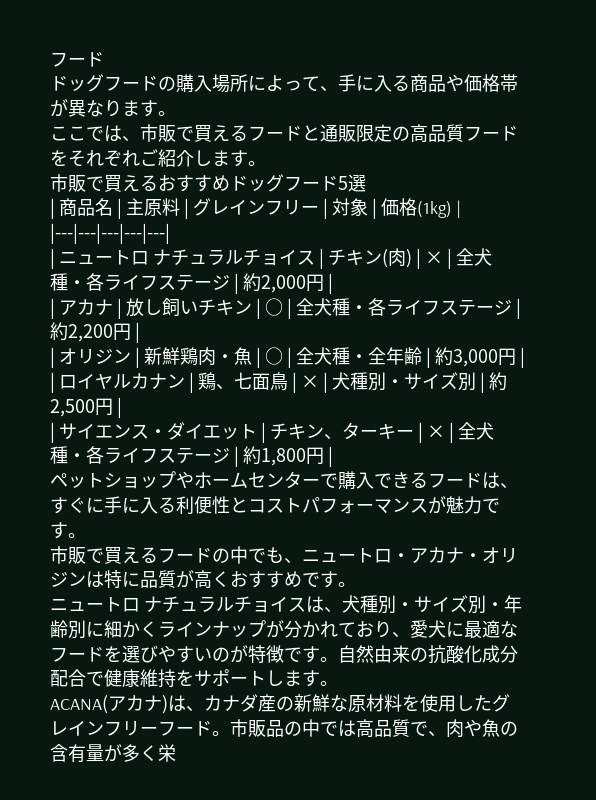フード
ドッグフードの購入場所によって、手に入る商品や価格帯が異なります。
ここでは、市販で買えるフードと通販限定の高品質フードをそれぞれご紹介します。
市販で買えるおすすめドッグフード5選
| 商品名 | 主原料 | グレインフリー | 対象 | 価格(1kg) |
|---|---|---|---|---|
| ニュートロ ナチュラルチョイス | チキン(肉) | × | 全犬種・各ライフステージ | 約2,000円 |
| アカナ | 放し飼いチキン | ○ | 全犬種・各ライフステージ | 約2,200円 |
| オリジン | 新鮮鶏肉・魚 | ○ | 全犬種・全年齢 | 約3,000円 |
| ロイヤルカナン | 鶏、七面鳥 | × | 犬種別・サイズ別 | 約2,500円 |
| サイエンス・ダイエット | チキン、ターキー | × | 全犬種・各ライフステージ | 約1,800円 |
ペットショップやホームセンターで購入できるフードは、すぐに手に入る利便性とコストパフォーマンスが魅力です。
市販で買えるフードの中でも、ニュートロ・アカナ・オリジンは特に品質が高くおすすめです。
ニュートロ ナチュラルチョイスは、犬種別・サイズ別・年齢別に細かくラインナップが分かれており、愛犬に最適なフードを選びやすいのが特徴です。自然由来の抗酸化成分配合で健康維持をサポートします。
ACANA(アカナ)は、カナダ産の新鮮な原材料を使用したグレインフリーフード。市販品の中では高品質で、肉や魚の含有量が多く栄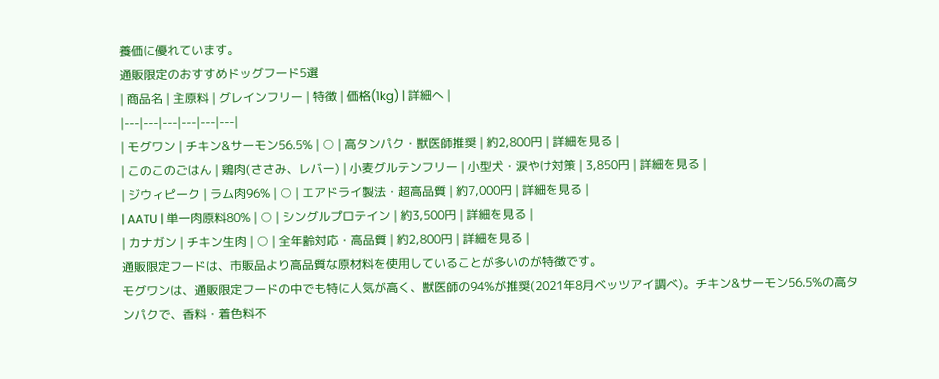養価に優れています。
通販限定のおすすめドッグフード5選
| 商品名 | 主原料 | グレインフリー | 特徴 | 価格(1kg) | 詳細へ |
|---|---|---|---|---|---|
| モグワン | チキン&サーモン56.5% | ○ | 高タンパク・獣医師推奨 | 約2,800円 | 詳細を見る |
| このこのごはん | 鶏肉(ささみ、レバー) | 小麦グルテンフリー | 小型犬・涙やけ対策 | 3,850円 | 詳細を見る |
| ジウィピーク | ラム肉96% | ○ | エアドライ製法・超高品質 | 約7,000円 | 詳細を見る |
| AATU | 単一肉原料80% | ○ | シングルプロテイン | 約3,500円 | 詳細を見る |
| カナガン | チキン生肉 | ○ | 全年齢対応・高品質 | 約2,800円 | 詳細を見る |
通販限定フードは、市販品より高品質な原材料を使用していることが多いのが特徴です。
モグワンは、通販限定フードの中でも特に人気が高く、獣医師の94%が推奨(2021年8月ベッツアイ調べ)。チキン&サーモン56.5%の高タンパクで、香料・着色料不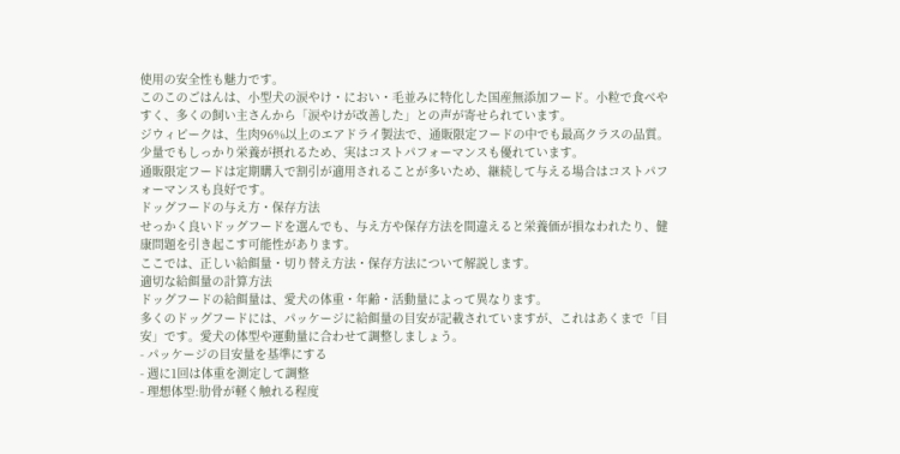使用の安全性も魅力です。
このこのごはんは、小型犬の涙やけ・におい・毛並みに特化した国産無添加フード。小粒で食べやすく、多くの飼い主さんから「涙やけが改善した」との声が寄せられています。
ジウィピークは、生肉96%以上のエアドライ製法で、通販限定フードの中でも最高クラスの品質。少量でもしっかり栄養が摂れるため、実はコストパフォーマンスも優れています。
通販限定フードは定期購入で割引が適用されることが多いため、継続して与える場合はコストパフォーマンスも良好です。
ドッグフードの与え方・保存方法
せっかく良いドッグフードを選んでも、与え方や保存方法を間違えると栄養価が損なわれたり、健康問題を引き起こす可能性があります。
ここでは、正しい給餌量・切り替え方法・保存方法について解説します。
適切な給餌量の計算方法
ドッグフードの給餌量は、愛犬の体重・年齢・活動量によって異なります。
多くのドッグフードには、パッケージに給餌量の目安が記載されていますが、これはあくまで「目安」です。愛犬の体型や運動量に合わせて調整しましょう。
- パッケージの目安量を基準にする
- 週に1回は体重を測定して調整
- 理想体型:肋骨が軽く触れる程度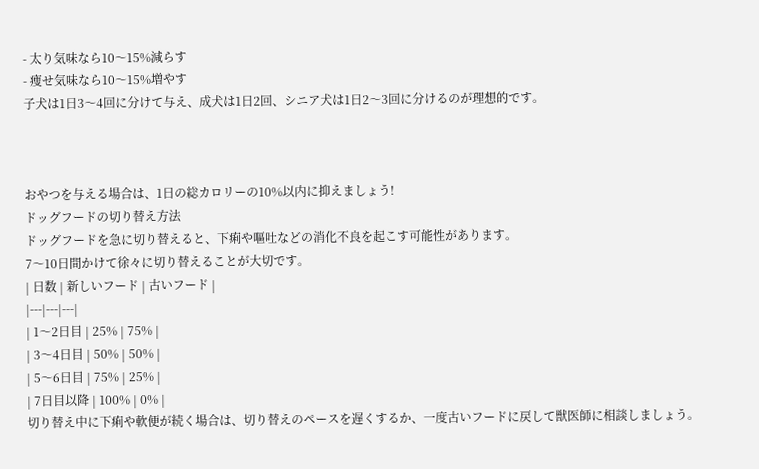- 太り気味なら10〜15%減らす
- 痩せ気味なら10〜15%増やす
子犬は1日3〜4回に分けて与え、成犬は1日2回、シニア犬は1日2〜3回に分けるのが理想的です。



おやつを与える場合は、1日の総カロリーの10%以内に抑えましょう!
ドッグフードの切り替え方法
ドッグフードを急に切り替えると、下痢や嘔吐などの消化不良を起こす可能性があります。
7〜10日間かけて徐々に切り替えることが大切です。
| 日数 | 新しいフード | 古いフード |
|---|---|---|
| 1〜2日目 | 25% | 75% |
| 3〜4日目 | 50% | 50% |
| 5〜6日目 | 75% | 25% |
| 7日目以降 | 100% | 0% |
切り替え中に下痢や軟便が続く場合は、切り替えのペースを遅くするか、一度古いフードに戻して獣医師に相談しましょう。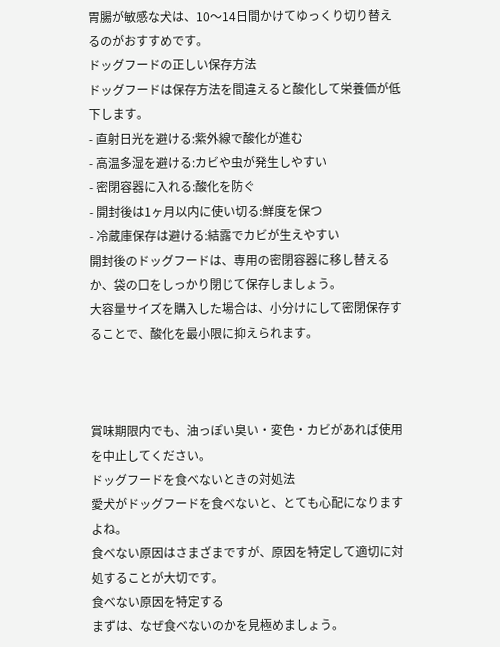胃腸が敏感な犬は、10〜14日間かけてゆっくり切り替えるのがおすすめです。
ドッグフードの正しい保存方法
ドッグフードは保存方法を間違えると酸化して栄養価が低下します。
- 直射日光を避ける:紫外線で酸化が進む
- 高温多湿を避ける:カビや虫が発生しやすい
- 密閉容器に入れる:酸化を防ぐ
- 開封後は1ヶ月以内に使い切る:鮮度を保つ
- 冷蔵庫保存は避ける:結露でカビが生えやすい
開封後のドッグフードは、専用の密閉容器に移し替えるか、袋の口をしっかり閉じて保存しましょう。
大容量サイズを購入した場合は、小分けにして密閉保存することで、酸化を最小限に抑えられます。



賞味期限内でも、油っぽい臭い・変色・カビがあれば使用を中止してください。
ドッグフードを食べないときの対処法
愛犬がドッグフードを食べないと、とても心配になりますよね。
食べない原因はさまざまですが、原因を特定して適切に対処することが大切です。
食べない原因を特定する
まずは、なぜ食べないのかを見極めましょう。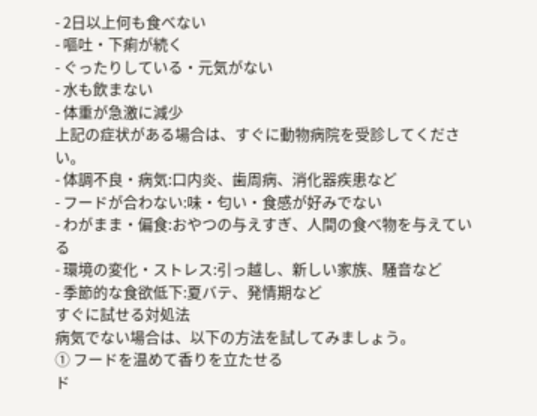- 2日以上何も食べない
- 嘔吐・下痢が続く
- ぐったりしている・元気がない
- 水も飲まない
- 体重が急激に減少
上記の症状がある場合は、すぐに動物病院を受診してください。
- 体調不良・病気:口内炎、歯周病、消化器疾患など
- フードが合わない:味・匂い・食感が好みでない
- わがまま・偏食:おやつの与えすぎ、人間の食べ物を与えている
- 環境の変化・ストレス:引っ越し、新しい家族、騒音など
- 季節的な食欲低下:夏バテ、発情期など
すぐに試せる対処法
病気でない場合は、以下の方法を試してみましょう。
① フードを温めて香りを立たせる
ド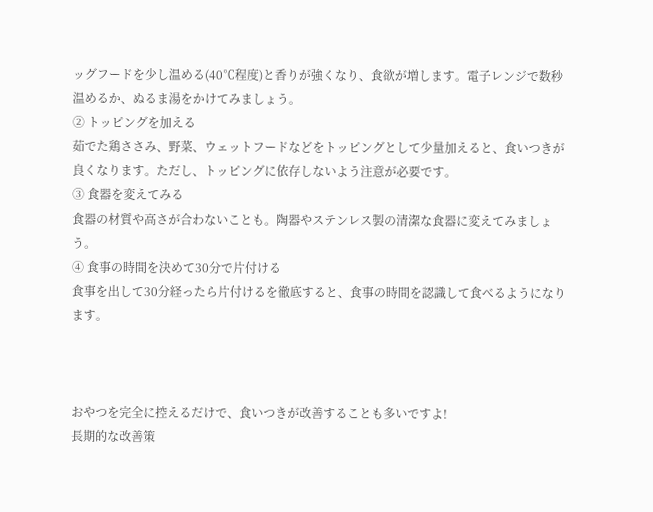ッグフードを少し温める(40℃程度)と香りが強くなり、食欲が増します。電子レンジで数秒温めるか、ぬるま湯をかけてみましょう。
② トッピングを加える
茹でた鶏ささみ、野菜、ウェットフードなどをトッピングとして少量加えると、食いつきが良くなります。ただし、トッピングに依存しないよう注意が必要です。
③ 食器を変えてみる
食器の材質や高さが合わないことも。陶器やステンレス製の清潔な食器に変えてみましょう。
④ 食事の時間を決めて30分で片付ける
食事を出して30分経ったら片付けるを徹底すると、食事の時間を認識して食べるようになります。



おやつを完全に控えるだけで、食いつきが改善することも多いですよ!
長期的な改善策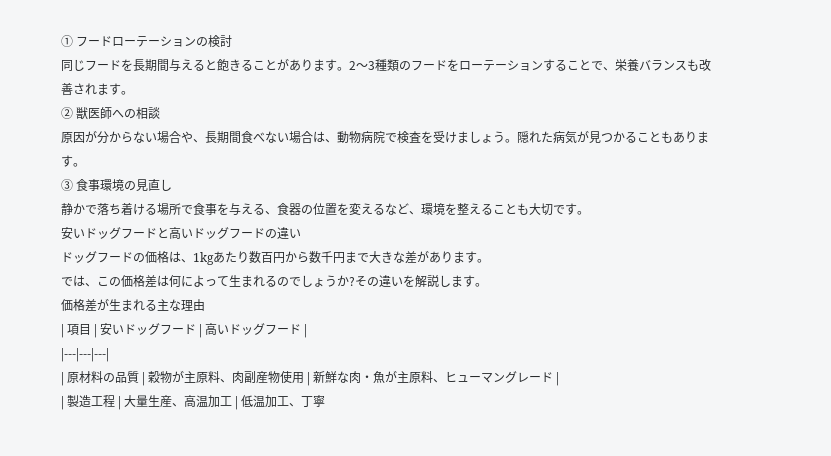① フードローテーションの検討
同じフードを長期間与えると飽きることがあります。2〜3種類のフードをローテーションすることで、栄養バランスも改善されます。
② 獣医師への相談
原因が分からない場合や、長期間食べない場合は、動物病院で検査を受けましょう。隠れた病気が見つかることもあります。
③ 食事環境の見直し
静かで落ち着ける場所で食事を与える、食器の位置を変えるなど、環境を整えることも大切です。
安いドッグフードと高いドッグフードの違い
ドッグフードの価格は、1kgあたり数百円から数千円まで大きな差があります。
では、この価格差は何によって生まれるのでしょうか?その違いを解説します。
価格差が生まれる主な理由
| 項目 | 安いドッグフード | 高いドッグフード |
|---|---|---|
| 原材料の品質 | 穀物が主原料、肉副産物使用 | 新鮮な肉・魚が主原料、ヒューマングレード |
| 製造工程 | 大量生産、高温加工 | 低温加工、丁寧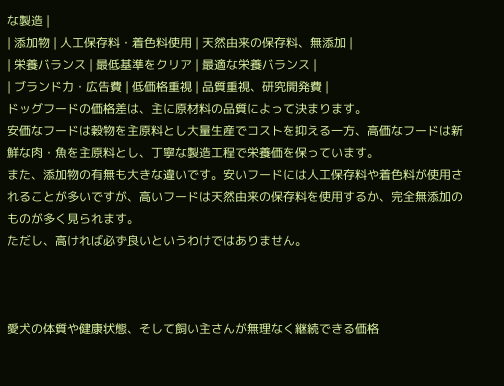な製造 |
| 添加物 | 人工保存料・着色料使用 | 天然由来の保存料、無添加 |
| 栄養バランス | 最低基準をクリア | 最適な栄養バランス |
| ブランド力・広告費 | 低価格重視 | 品質重視、研究開発費 |
ドッグフードの価格差は、主に原材料の品質によって決まります。
安価なフードは穀物を主原料とし大量生産でコストを抑える一方、高価なフードは新鮮な肉・魚を主原料とし、丁寧な製造工程で栄養価を保っています。
また、添加物の有無も大きな違いです。安いフードには人工保存料や着色料が使用されることが多いですが、高いフードは天然由来の保存料を使用するか、完全無添加のものが多く見られます。
ただし、高ければ必ず良いというわけではありません。



愛犬の体質や健康状態、そして飼い主さんが無理なく継続できる価格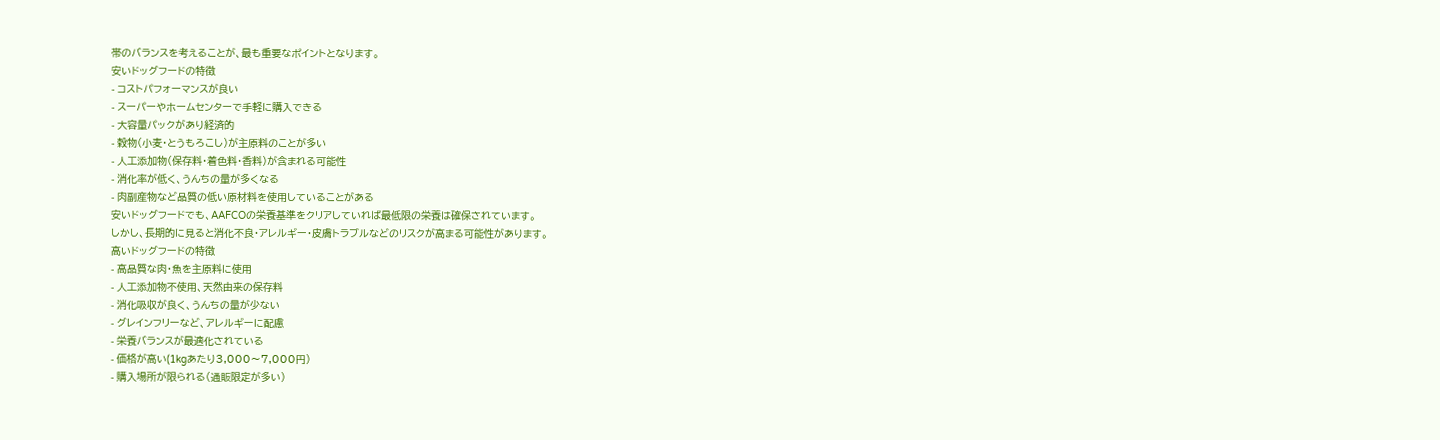帯のバランスを考えることが、最も重要なポイントとなります。
安いドッグフードの特徴
- コストパフォーマンスが良い
- スーパーやホームセンターで手軽に購入できる
- 大容量パックがあり経済的
- 穀物(小麦・とうもろこし)が主原料のことが多い
- 人工添加物(保存料・着色料・香料)が含まれる可能性
- 消化率が低く、うんちの量が多くなる
- 肉副産物など品質の低い原材料を使用していることがある
安いドッグフードでも、AAFCOの栄養基準をクリアしていれば最低限の栄養は確保されています。
しかし、長期的に見ると消化不良・アレルギー・皮膚トラブルなどのリスクが高まる可能性があります。
高いドッグフードの特徴
- 高品質な肉・魚を主原料に使用
- 人工添加物不使用、天然由来の保存料
- 消化吸収が良く、うんちの量が少ない
- グレインフリーなど、アレルギーに配慮
- 栄養バランスが最適化されている
- 価格が高い(1kgあたり3,000〜7,000円)
- 購入場所が限られる(通販限定が多い)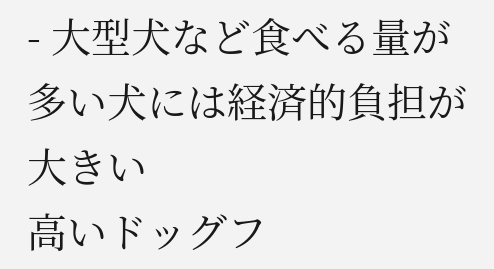- 大型犬など食べる量が多い犬には経済的負担が大きい
高いドッグフ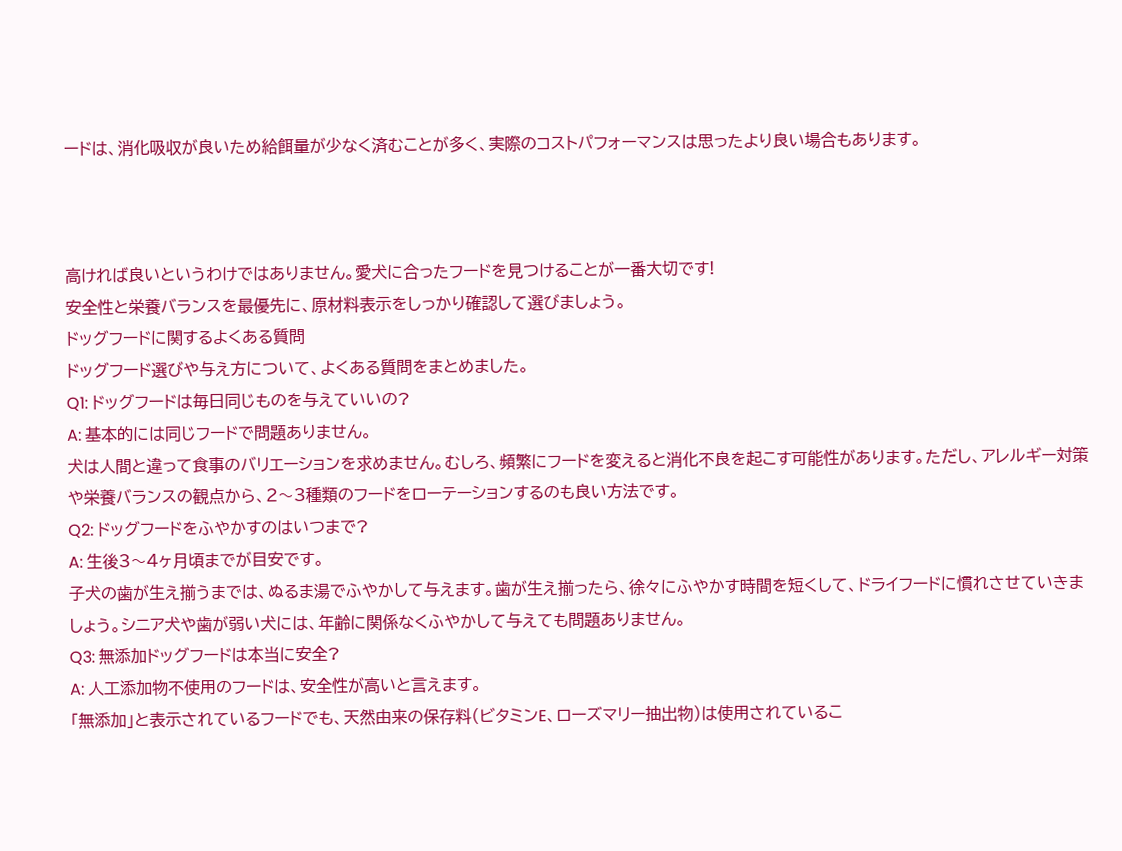ードは、消化吸収が良いため給餌量が少なく済むことが多く、実際のコストパフォーマンスは思ったより良い場合もあります。



高ければ良いというわけではありません。愛犬に合ったフードを見つけることが一番大切です!
安全性と栄養バランスを最優先に、原材料表示をしっかり確認して選びましょう。
ドッグフードに関するよくある質問
ドッグフード選びや与え方について、よくある質問をまとめました。
Q1: ドッグフードは毎日同じものを与えていいの?
A: 基本的には同じフードで問題ありません。
犬は人間と違って食事のバリエーションを求めません。むしろ、頻繁にフードを変えると消化不良を起こす可能性があります。ただし、アレルギー対策や栄養バランスの観点から、2〜3種類のフードをローテーションするのも良い方法です。
Q2: ドッグフードをふやかすのはいつまで?
A: 生後3〜4ヶ月頃までが目安です。
子犬の歯が生え揃うまでは、ぬるま湯でふやかして与えます。歯が生え揃ったら、徐々にふやかす時間を短くして、ドライフードに慣れさせていきましょう。シニア犬や歯が弱い犬には、年齢に関係なくふやかして与えても問題ありません。
Q3: 無添加ドッグフードは本当に安全?
A: 人工添加物不使用のフードは、安全性が高いと言えます。
「無添加」と表示されているフードでも、天然由来の保存料(ビタミンE、ローズマリー抽出物)は使用されているこ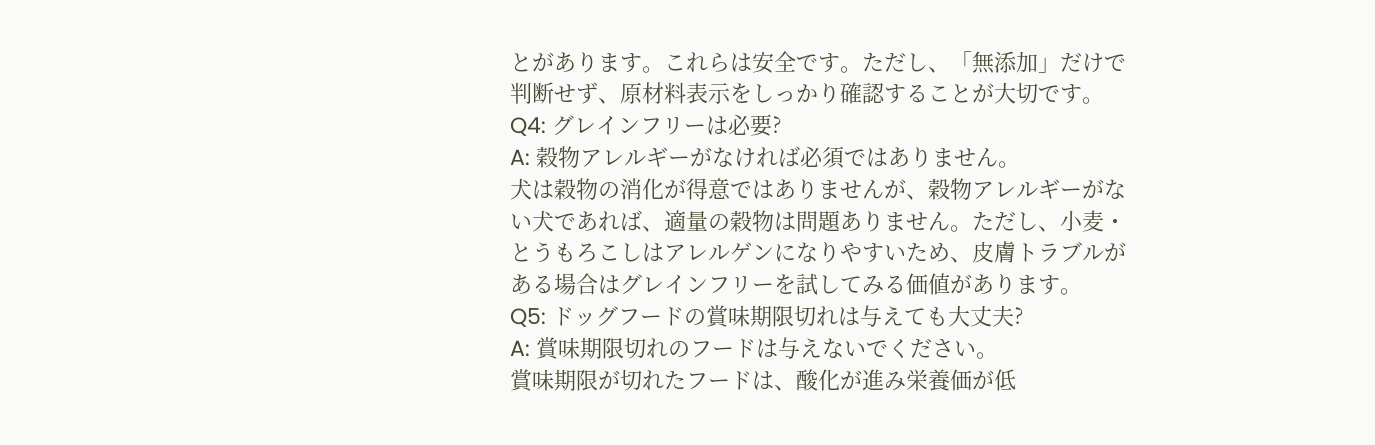とがあります。これらは安全です。ただし、「無添加」だけで判断せず、原材料表示をしっかり確認することが大切です。
Q4: グレインフリーは必要?
A: 穀物アレルギーがなければ必須ではありません。
犬は穀物の消化が得意ではありませんが、穀物アレルギーがない犬であれば、適量の穀物は問題ありません。ただし、小麦・とうもろこしはアレルゲンになりやすいため、皮膚トラブルがある場合はグレインフリーを試してみる価値があります。
Q5: ドッグフードの賞味期限切れは与えても大丈夫?
A: 賞味期限切れのフードは与えないでください。
賞味期限が切れたフードは、酸化が進み栄養価が低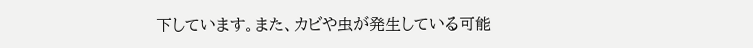下しています。また、カビや虫が発生している可能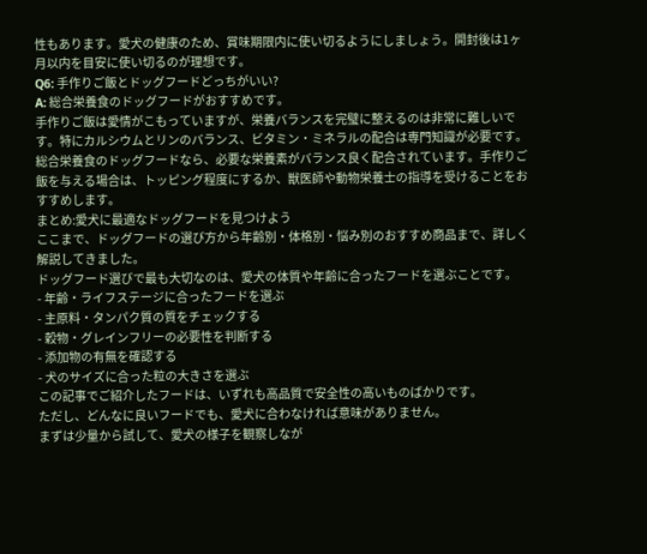性もあります。愛犬の健康のため、賞味期限内に使い切るようにしましょう。開封後は1ヶ月以内を目安に使い切るのが理想です。
Q6: 手作りご飯とドッグフードどっちがいい?
A: 総合栄養食のドッグフードがおすすめです。
手作りご飯は愛情がこもっていますが、栄養バランスを完璧に整えるのは非常に難しいです。特にカルシウムとリンのバランス、ビタミン・ミネラルの配合は専門知識が必要です。
総合栄養食のドッグフードなら、必要な栄養素がバランス良く配合されています。手作りご飯を与える場合は、トッピング程度にするか、獣医師や動物栄養士の指導を受けることをおすすめします。
まとめ:愛犬に最適なドッグフードを見つけよう
ここまで、ドッグフードの選び方から年齢別・体格別・悩み別のおすすめ商品まで、詳しく解説してきました。
ドッグフード選びで最も大切なのは、愛犬の体質や年齢に合ったフードを選ぶことです。
- 年齢・ライフステージに合ったフードを選ぶ
- 主原料・タンパク質の質をチェックする
- 穀物・グレインフリーの必要性を判断する
- 添加物の有無を確認する
- 犬のサイズに合った粒の大きさを選ぶ
この記事でご紹介したフードは、いずれも高品質で安全性の高いものばかりです。
ただし、どんなに良いフードでも、愛犬に合わなければ意味がありません。
まずは少量から試して、愛犬の様子を観察しなが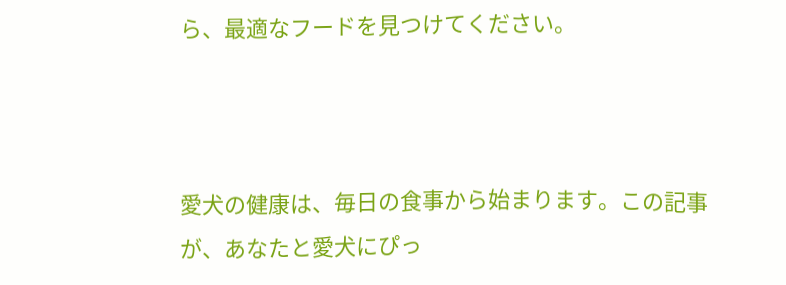ら、最適なフードを見つけてください。



愛犬の健康は、毎日の食事から始まります。この記事が、あなたと愛犬にぴっ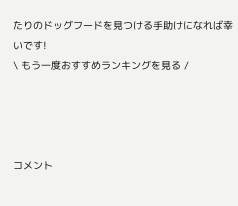たりのドッグフードを見つける手助けになれば幸いです!
\ もう一度おすすめランキングを見る /




コメント